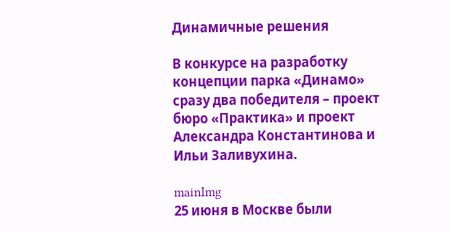Динамичные решения

В конкурсе на разработку концепции парка «Динамо» сразу два победителя – проект бюро «Практика» и проект Александра Константинова и Ильи Заливухина.

mainImg
25 июня в Москве были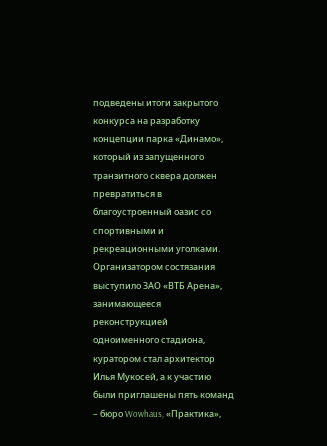подведены итоги закрытого конкурса на разработку концепции парка «Динамо», который из запущенного транзитного сквера должен превратиться в благоустроенный оазис со спортивными и рекреационными уголками. Организатором состязания выступило ЗАО «ВТБ Арена», занимающееся реконструкцией одноименного стадиона, куратором стал архитектор Илья Мукосей, а к участию были приглашены пять команд – бюро Wowhaus, «Практика»,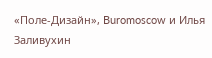«Поле-Дизайн», Buromoscow и Илья Заливухин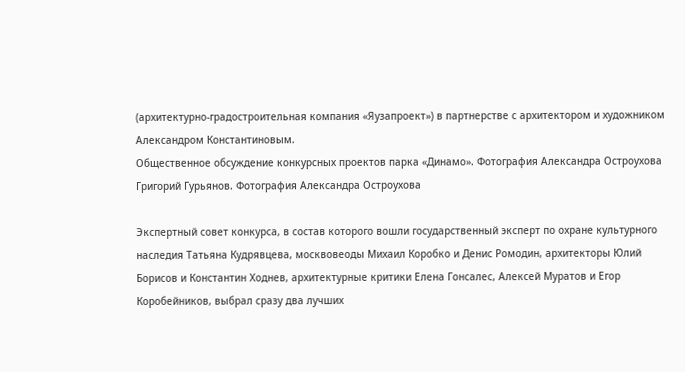(архитектурно-градостроительная компания «Яузапроект») в партнерстве с архитектором и художником Александром Константиновым.
Общественное обсуждение конкурсных проектов парка «Динамо». Фотография Александра Остроухова
Григорий Гурьянов. Фотография Александра Остроухова

Экспертный совет конкурса, в состав которого вошли государственный эксперт по охране культурного наследия Татьяна Кудрявцева, москвовеоды Михаил Коробко и Денис Ромодин, архитекторы Юлий Борисов и Константин Ходнев, архитектурные критики Елена Гонсалес, Алексей Муратов и Егор Коробейников, выбрал сразу два лучших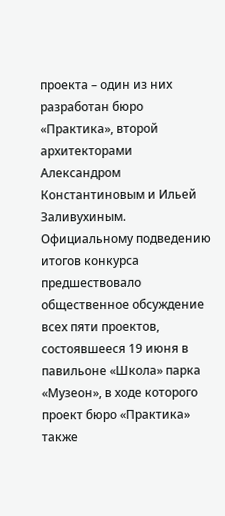проекта – один из них разработан бюро «Практика», второй архитекторами Александром Константиновым и Ильей Заливухиным. Официальному подведению итогов конкурса предшествовало общественное обсуждение всех пяти проектов, состоявшееся 19 июня в павильоне «Школа» парка «Музеон», в ходе которого проект бюро «Практика» также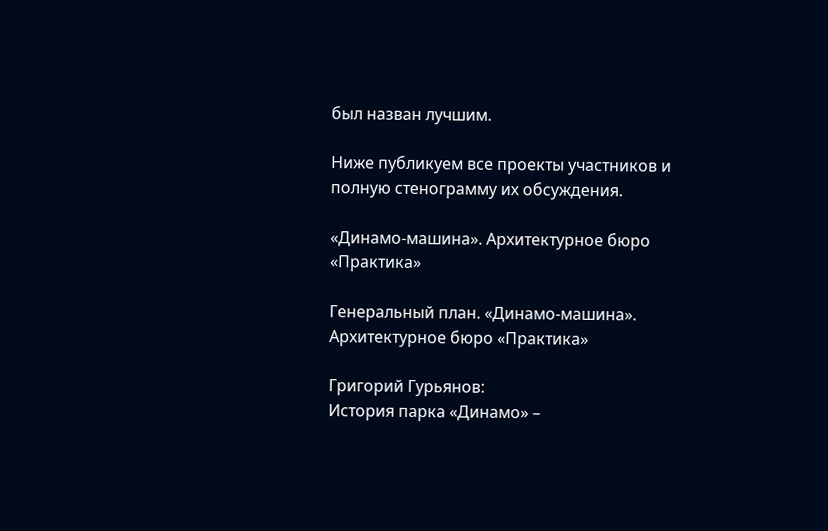был назван лучшим.

Ниже публикуем все проекты участников и полную стенограмму их обсуждения.

«Динамо-машина». Архитектурное бюро «Практика»

Генеральный план. «Динамо-машина». Архитектурное бюро «Практика»

Григорий Гурьянов:
История парка «Динамо» –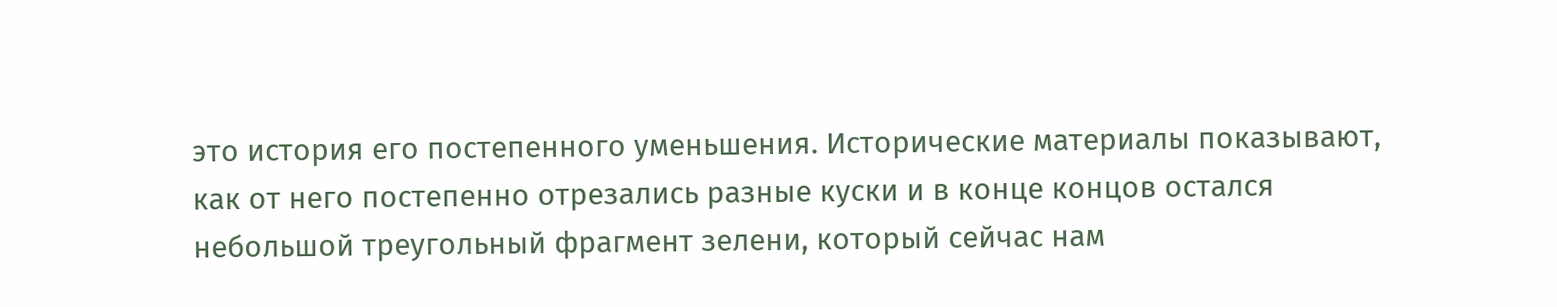это история его постепенного уменьшения. Исторические материалы показывают, как от него постепенно отрезались разные куски и в конце концов остался небольшой треугольный фрагмент зелени, который сейчас нам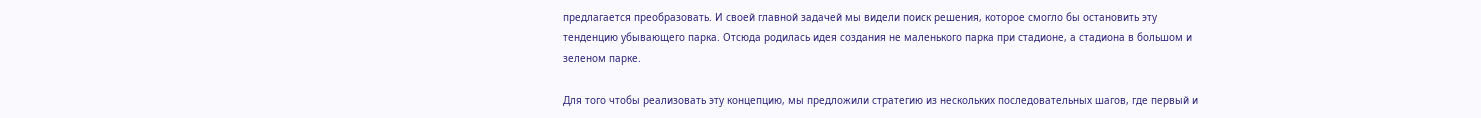предлагается преобразовать. И своей главной задачей мы видели поиск решения, которое смогло бы остановить эту тенденцию убывающего парка. Отсюда родилась идея создания не маленького парка при стадионе, а стадиона в большом и зеленом парке.

Для того чтобы реализовать эту концепцию, мы предложили стратегию из нескольких последовательных шагов, где первый и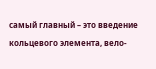самый главный – это введение кольцевого элемента, вело-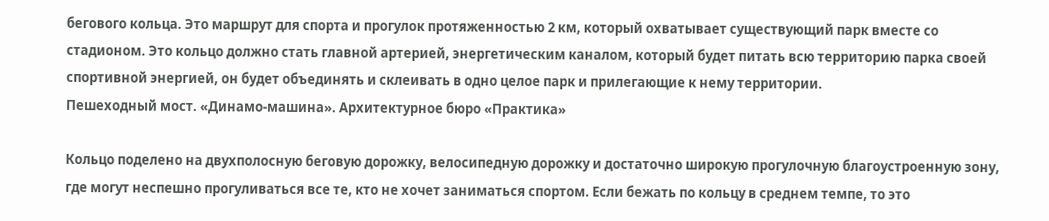бегового кольца. Это маршрут для спорта и прогулок протяженностью 2 км, который охватывает существующий парк вместе со стадионом. Это кольцо должно стать главной артерией, энергетическим каналом, который будет питать всю территорию парка своей спортивной энергией, он будет объединять и склеивать в одно целое парк и прилегающие к нему территории.
Пешеходный мост. «Динамо-машина». Архитектурное бюро «Практика»

Кольцо поделено на двухполосную беговую дорожку, велосипедную дорожку и достаточно широкую прогулочную благоустроенную зону, где могут неспешно прогуливаться все те, кто не хочет заниматься спортом. Если бежать по кольцу в среднем темпе, то это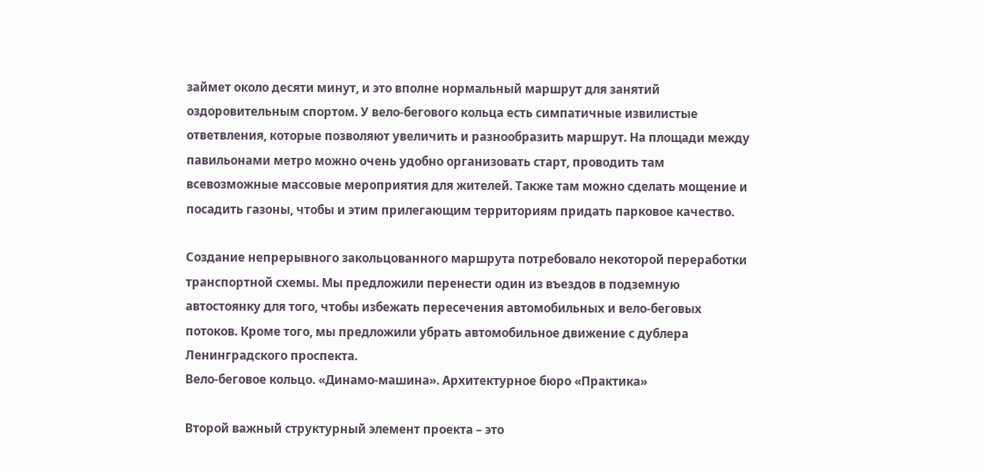займет около десяти минут, и это вполне нормальный маршрут для занятий оздоровительным спортом. У вело-бегового кольца есть симпатичные извилистые ответвления, которые позволяют увеличить и разнообразить маршрут. На площади между павильонами метро можно очень удобно организовать старт, проводить там всевозможные массовые мероприятия для жителей. Также там можно сделать мощение и посадить газоны, чтобы и этим прилегающим территориям придать парковое качество.

Создание непрерывного закольцованного маршрута потребовало некоторой переработки транспортной схемы. Мы предложили перенести один из въездов в подземную автостоянку для того, чтобы избежать пересечения автомобильных и вело-беговых потоков. Кроме того, мы предложили убрать автомобильное движение с дублера Ленинградского проспекта.
Вело-беговое кольцо. «Динамо-машина». Архитектурное бюро «Практика»

Второй важный структурный элемент проекта – это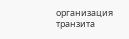организация транзита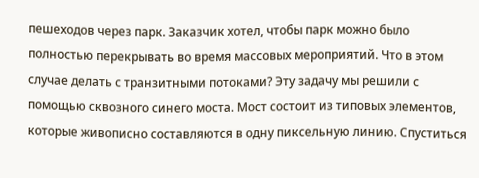пешеходов через парк. Заказчик хотел, чтобы парк можно было полностью перекрывать во время массовых мероприятий. Что в этом случае делать с транзитными потоками? Эту задачу мы решили с помощью сквозного синего моста. Мост состоит из типовых элементов, которые живописно составляются в одну пиксельную линию. Спуститься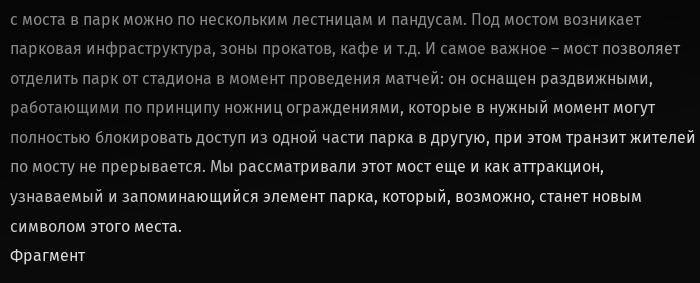с моста в парк можно по нескольким лестницам и пандусам. Под мостом возникает парковая инфраструктура, зоны прокатов, кафе и т.д. И самое важное – мост позволяет отделить парк от стадиона в момент проведения матчей: он оснащен раздвижными, работающими по принципу ножниц ограждениями, которые в нужный момент могут полностью блокировать доступ из одной части парка в другую, при этом транзит жителей по мосту не прерывается. Мы рассматривали этот мост еще и как аттракцион, узнаваемый и запоминающийся элемент парка, который, возможно, станет новым символом этого места.
Фрагмент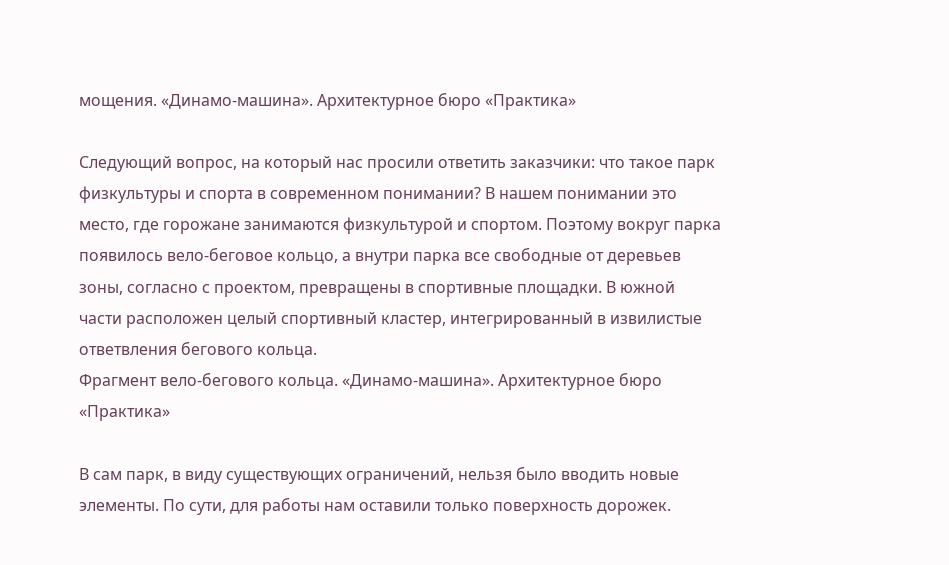мощения. «Динамо-машина». Архитектурное бюро «Практика»

Следующий вопрос, на который нас просили ответить заказчики: что такое парк физкультуры и спорта в современном понимании? В нашем понимании это место, где горожане занимаются физкультурой и спортом. Поэтому вокруг парка появилось вело-беговое кольцо, а внутри парка все свободные от деревьев зоны, согласно с проектом, превращены в спортивные площадки. В южной части расположен целый спортивный кластер, интегрированный в извилистые ответвления бегового кольца.
Фрагмент вело-бегового кольца. «Динамо-машина». Архитектурное бюро «Практика»

В сам парк, в виду существующих ограничений, нельзя было вводить новые элементы. По сути, для работы нам оставили только поверхность дорожек.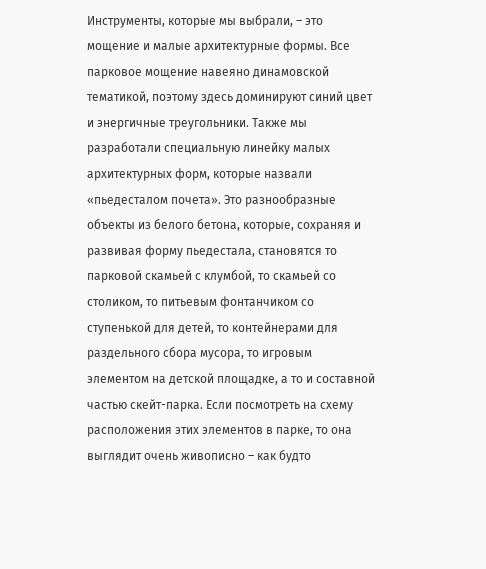Инструменты, которые мы выбрали, – это мощение и малые архитектурные формы. Все парковое мощение навеяно динамовской тематикой, поэтому здесь доминируют синий цвет и энергичные треугольники. Также мы разработали специальную линейку малых архитектурных форм, которые назвали «пьедесталом почета». Это разнообразные объекты из белого бетона, которые, сохраняя и развивая форму пьедестала, становятся то парковой скамьей с клумбой, то скамьей со столиком, то питьевым фонтанчиком со ступенькой для детей, то контейнерами для раздельного сбора мусора, то игровым элементом на детской площадке, а то и составной частью скейт-парка. Если посмотреть на схему расположения этих элементов в парке, то она выглядит очень живописно – как будто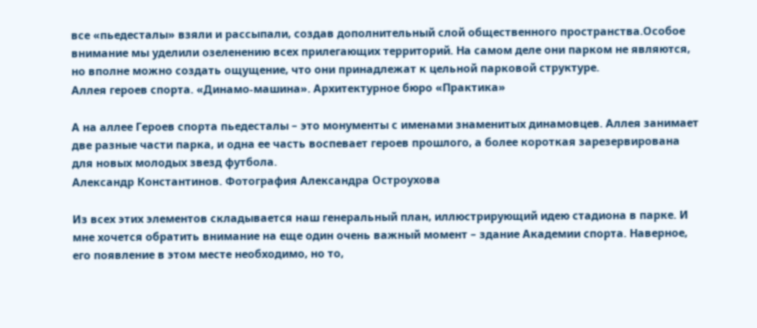все «пьедесталы» взяли и рассыпали, создав дополнительный слой общественного пространства.Особое внимание мы уделили озеленению всех прилегающих территорий. На самом деле они парком не являются, но вполне можно создать ощущение, что они принадлежат к цельной парковой структуре.
Аллея героев спорта. «Динамо-машина». Архитектурное бюро «Практика»

А на аллее Героев спорта пьедесталы – это монументы с именами знаменитых динамовцев. Аллея занимает две разные части парка, и одна ее часть воспевает героев прошлого, а более короткая зарезервирована для новых молодых звезд футбола.
Александр Константинов. Фотография Александра Остроухова

Из всех этих элементов складывается наш генеральный план, иллюстрирующий идею стадиона в парке. И мне хочется обратить внимание на еще один очень важный момент – здание Академии спорта. Наверное, его появление в этом месте необходимо, но то,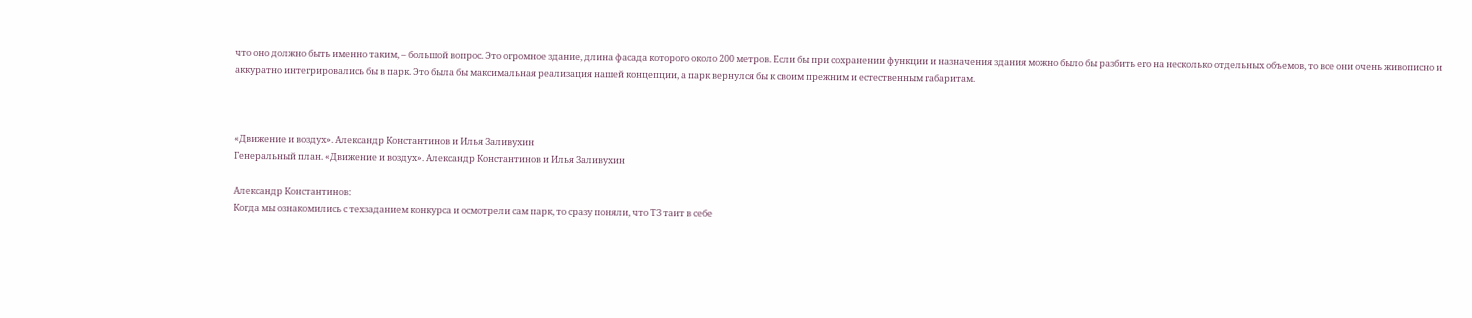что оно должно быть именно таким, – большой вопрос. Это огромное здание, длина фасада которого около 200 метров. Если бы при сохранении функции и назначения здания можно было бы разбить его на несколько отдельных объемов, то все они очень живописно и аккуратно интегрировались бы в парк. Это была бы максимальная реализация нашей концепции, а парк вернулся бы к своим прежним и естественным габаритам.



«Движение и воздух». Александр Константинов и Илья Заливухин
Генеральный план. «Движение и воздух». Александр Константинов и Илья Заливухин

Александр Константинов:
Когда мы ознакомились с техзаданием конкурса и осмотрели сам парк, то сразу поняли, что ТЗ таит в себе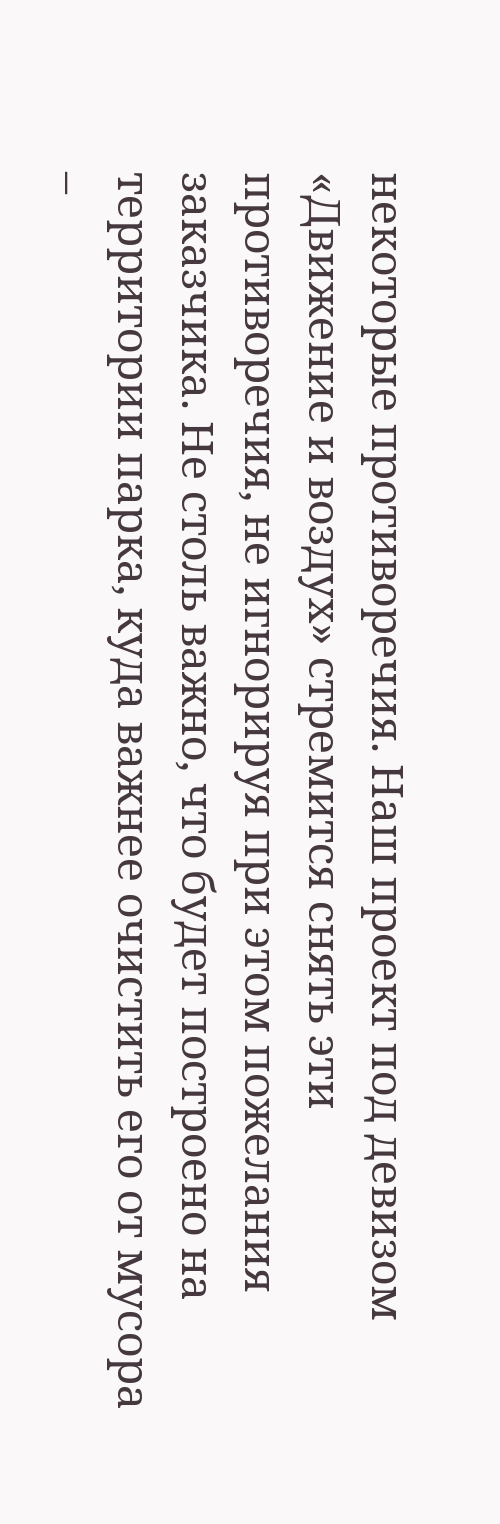некоторые противоречия. Наш проект под девизом «Движение и воздух» стремится снять эти противоречия, не игнорируя при этом пожелания заказчика. Не столь важно, что будет построено на территории парка, куда важнее очистить его от мусора –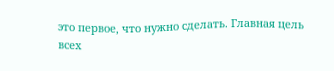это первое, что нужно сделать. Главная цель всех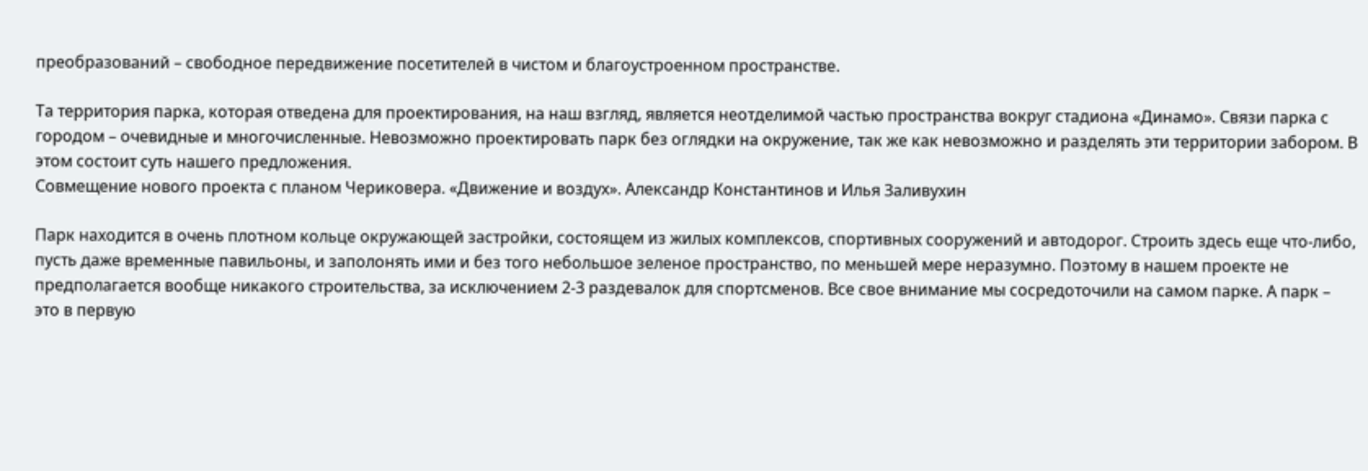преобразований – свободное передвижение посетителей в чистом и благоустроенном пространстве.

Та территория парка, которая отведена для проектирования, на наш взгляд, является неотделимой частью пространства вокруг стадиона «Динамо». Связи парка с городом – очевидные и многочисленные. Невозможно проектировать парк без оглядки на окружение, так же как невозможно и разделять эти территории забором. В этом состоит суть нашего предложения.
Совмещение нового проекта с планом Чериковера. «Движение и воздух». Александр Константинов и Илья Заливухин

Парк находится в очень плотном кольце окружающей застройки, состоящем из жилых комплексов, спортивных сооружений и автодорог. Строить здесь еще что-либо, пусть даже временные павильоны, и заполонять ими и без того небольшое зеленое пространство, по меньшей мере неразумно. Поэтому в нашем проекте не предполагается вообще никакого строительства, за исключением 2-3 раздевалок для спортсменов. Все свое внимание мы сосредоточили на самом парке. А парк – это в первую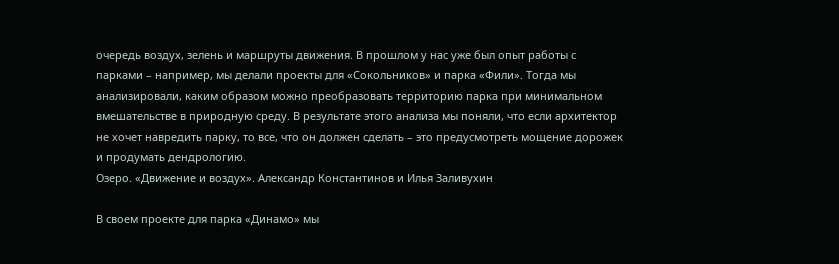очередь воздух, зелень и маршруты движения. В прошлом у нас уже был опыт работы с парками – например, мы делали проекты для «Сокольников» и парка «Фили». Тогда мы анализировали, каким образом можно преобразовать территорию парка при минимальном вмешательстве в природную среду. В результате этого анализа мы поняли, что если архитектор не хочет навредить парку, то все, что он должен сделать – это предусмотреть мощение дорожек и продумать дендрологию.
Озеро. «Движение и воздух». Александр Константинов и Илья Заливухин

В своем проекте для парка «Динамо» мы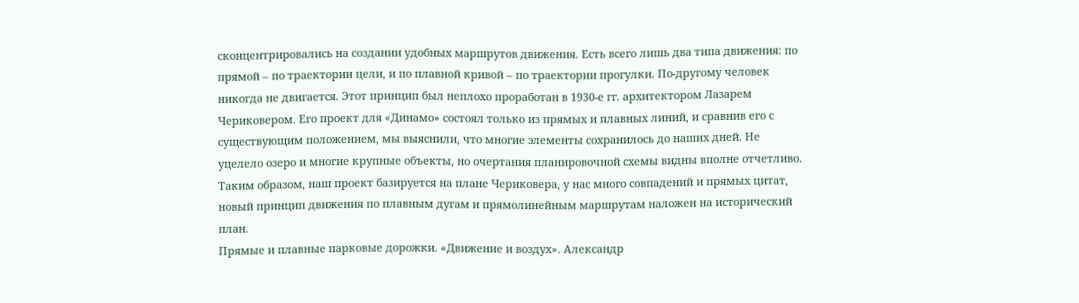сконцентрировались на создании удобных маршрутов движения. Есть всего лишь два типа движения: по прямой – по траектории цели, и по плавной кривой – по траектории прогулки. По-другому человек никогда не двигается. Этот принцип был неплохо проработан в 1930-е гг. архитектором Лазарем Чериковером. Его проект для «Динамо» состоял только из прямых и плавных линий, и сравнив его с существующим положением, мы выяснили, что многие элементы сохранилось до наших дней. Не уцелело озеро и многие крупные объекты, но очертания планировочной схемы видны вполне отчетливо. Таким образом, наш проект базируется на плане Чериковера, у нас много совпадений и прямых цитат, новый принцип движения по плавным дугам и прямолинейным маршрутам наложен на исторический план.
Прямые и плавные парковые дорожки. «Движение и воздух». Александр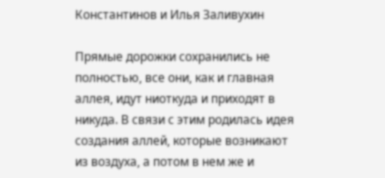Константинов и Илья Заливухин

Прямые дорожки сохранились не полностью, все они, как и главная аллея, идут ниоткуда и приходят в никуда. В связи с этим родилась идея создания аллей, которые возникают из воздуха, а потом в нем же и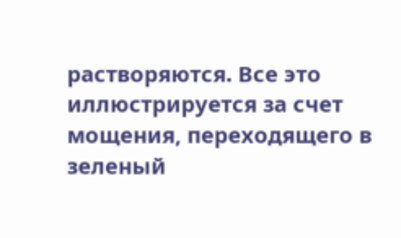растворяются. Все это иллюстрируется за счет мощения, переходящего в зеленый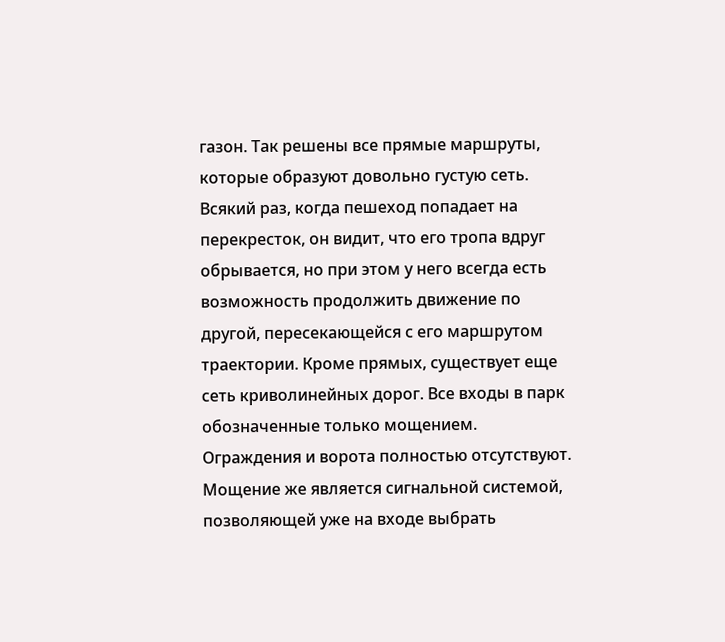газон. Так решены все прямые маршруты, которые образуют довольно густую сеть. Всякий раз, когда пешеход попадает на перекресток, он видит, что его тропа вдруг обрывается, но при этом у него всегда есть возможность продолжить движение по другой, пересекающейся с его маршрутом траектории. Кроме прямых, существует еще сеть криволинейных дорог. Все входы в парк обозначенные только мощением. Ограждения и ворота полностью отсутствуют. Мощение же является сигнальной системой, позволяющей уже на входе выбрать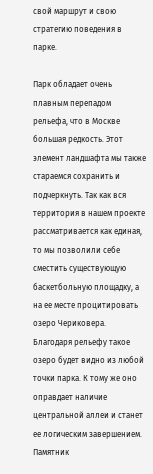свой маршрут и свою стратегию поведения в парке.

Парк обладает очень плавным перепадом рельефа, что в Москве большая редкость. Этот элемент ландшафта мы также стараемся сохранить и подчеркнуть. Так как вся территория в нашем проекте рассматривается как единая, то мы позволили себе сместить существующую баскетбольную площадку, а на ее месте процитировать озеро Чериковера. Благодаря рельефу такое озеро будет видно из любой точки парка. К тому же оно оправдает наличие центральной аллеи и станет ее логическим завершением. Памятник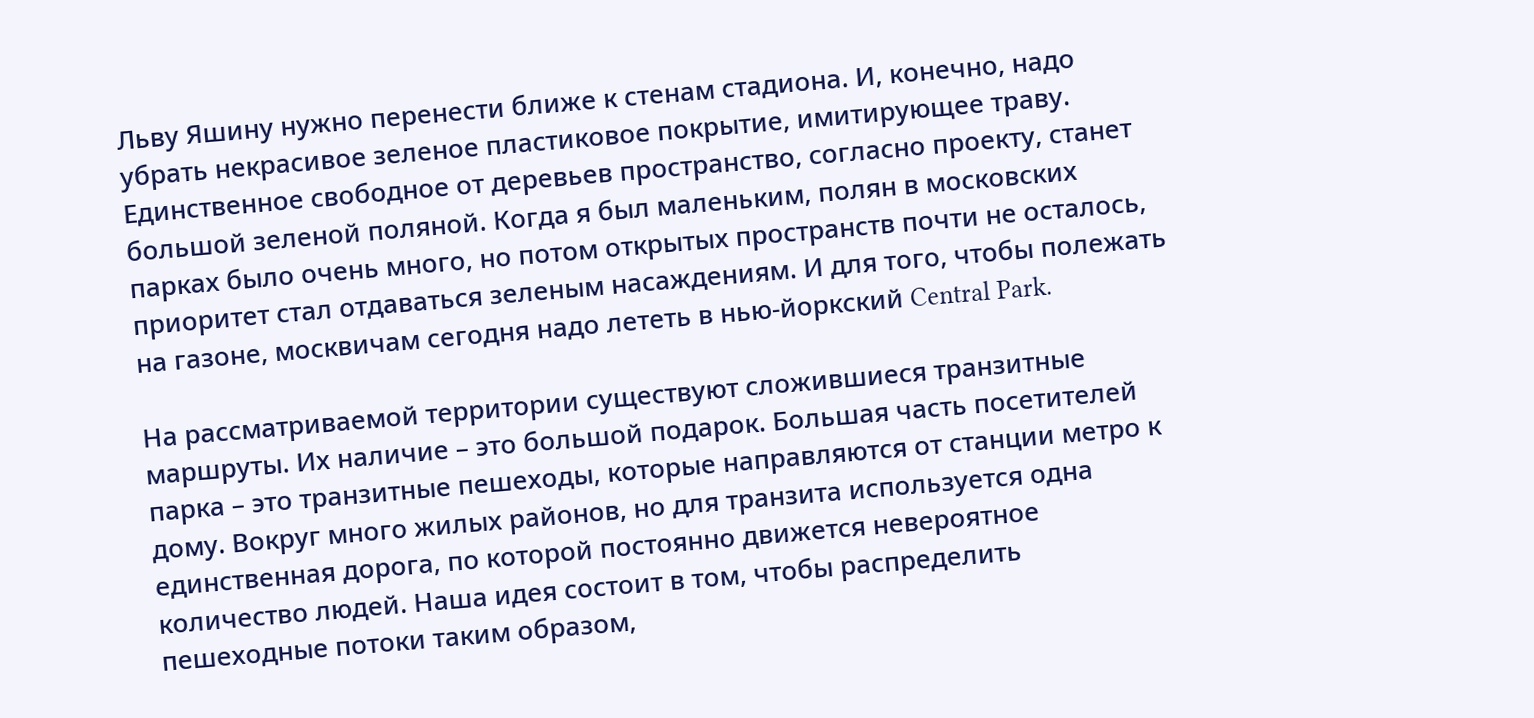Льву Яшину нужно перенести ближе к стенам стадиона. И, конечно, надо убрать некрасивое зеленое пластиковое покрытие, имитирующее траву. Единственное свободное от деревьев пространство, согласно проекту, станет большой зеленой поляной. Когда я был маленьким, полян в московских парках было очень много, но потом открытых пространств почти не осталось, приоритет стал отдаваться зеленым насаждениям. И для того, чтобы полежать на газоне, москвичам сегодня надо лететь в нью-йоркский Central Park.

На рассматриваемой территории существуют сложившиеся транзитные маршруты. Их наличие – это большой подарок. Большая часть посетителей парка – это транзитные пешеходы, которые направляются от станции метро к дому. Вокруг много жилых районов, но для транзита используется одна единственная дорога, по которой постоянно движется невероятное количество людей. Наша идея состоит в том, чтобы распределить пешеходные потоки таким образом,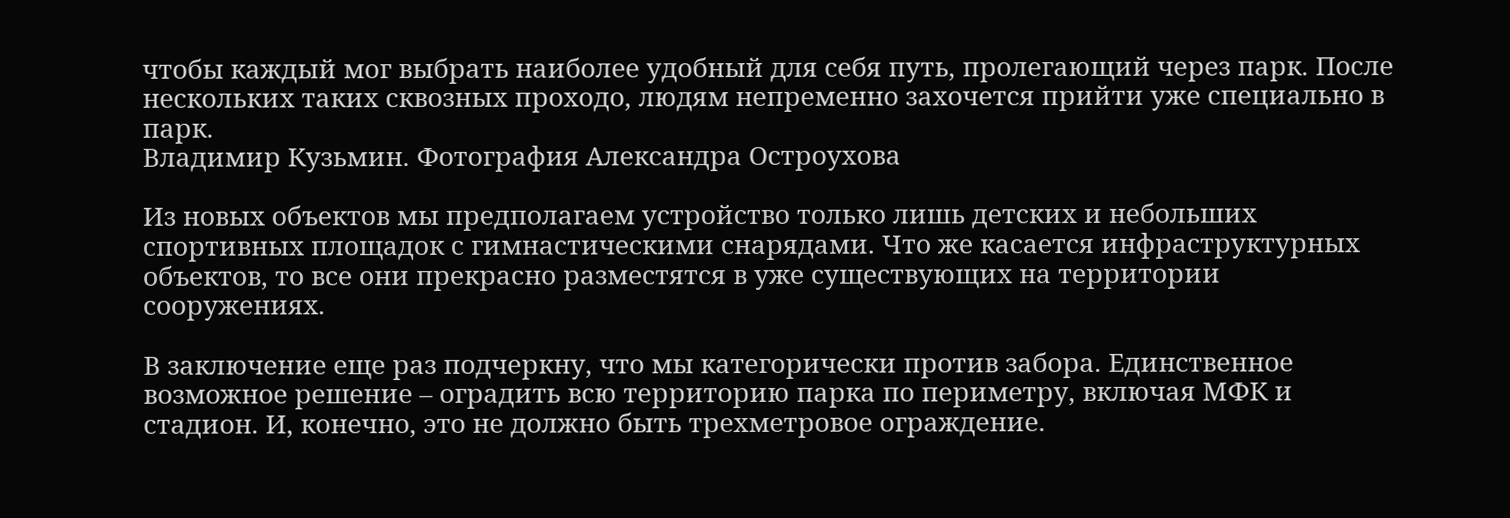чтобы каждый мог выбрать наиболее удобный для себя путь, пролегающий через парк. После нескольких таких сквозных проходо, людям непременно захочется прийти уже специально в парк.
Владимир Кузьмин. Фотография Александра Остроухова

Из новых объектов мы предполагаем устройство только лишь детских и небольших спортивных площадок с гимнастическими снарядами. Что же касается инфраструктурных объектов, то все они прекрасно разместятся в уже существующих на территории сооружениях.

В заключение еще раз подчеркну, что мы категорически против забора. Единственное возможное решение – оградить всю территорию парка по периметру, включая МФК и стадион. И, конечно, это не должно быть трехметровое ограждение.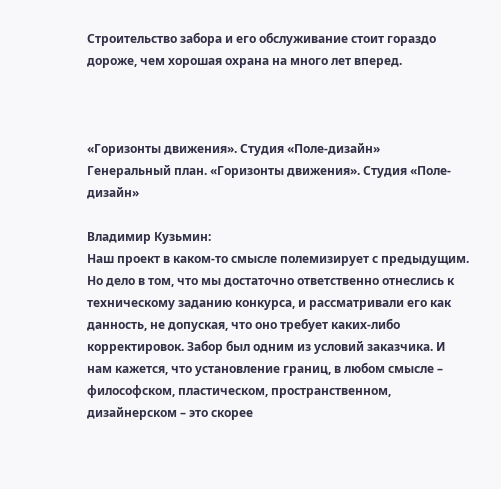Строительство забора и его обслуживание стоит гораздо дороже, чем хорошая охрана на много лет вперед.



«Горизонты движения». Студия «Поле-дизайн»
Генеральный план. «Горизонты движения». Студия «Поле-дизайн»

Владимир Кузьмин:
Наш проект в каком-то смысле полемизирует с предыдущим. Но дело в том, что мы достаточно ответственно отнеслись к техническому заданию конкурса, и рассматривали его как данность, не допуская, что оно требует каких-либо корректировок. Забор был одним из условий заказчика. И нам кажется, что установление границ, в любом смысле – философском, пластическом, пространственном, дизайнерском – это скорее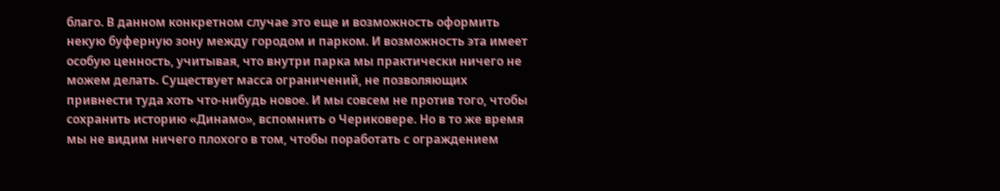благо. В данном конкретном случае это еще и возможность оформить некую буферную зону между городом и парком. И возможность эта имеет особую ценность, учитывая, что внутри парка мы практически ничего не можем делать. Существует масса ограничений, не позволяющих привнести туда хоть что-нибудь новое. И мы совсем не против того, чтобы сохранить историю «Динамо», вспомнить о Чериковере. Но в то же время мы не видим ничего плохого в том, чтобы поработать с ограждением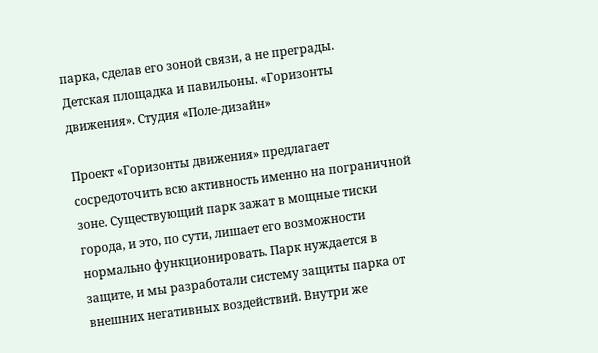парка, сделав его зоной связи, а не преграды.
Детская площадка и павильоны. «Горизонты движения». Студия «Поле-дизайн»

Проект «Горизонты движения» предлагает сосредоточить всю активность именно на пограничной зоне. Существующий парк зажат в мощные тиски города, и это, по сути, лишает его возможности нормально функционировать. Парк нуждается в защите, и мы разработали систему защиты парка от внешних негативных воздействий. Внутри же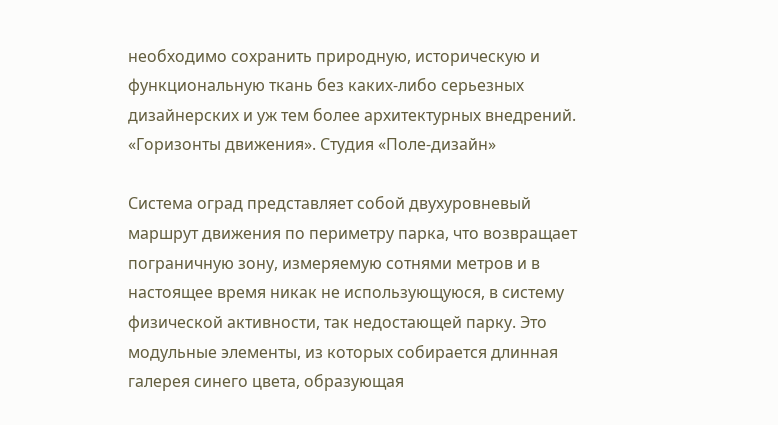необходимо сохранить природную, историческую и функциональную ткань без каких-либо серьезных дизайнерских и уж тем более архитектурных внедрений.
«Горизонты движения». Студия «Поле-дизайн»

Система оград представляет собой двухуровневый маршрут движения по периметру парка, что возвращает пограничную зону, измеряемую сотнями метров и в настоящее время никак не использующуюся, в систему физической активности, так недостающей парку. Это модульные элементы, из которых собирается длинная галерея синего цвета, образующая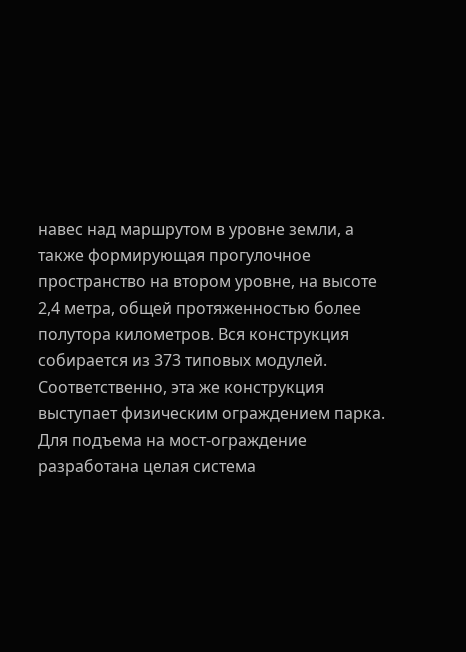навес над маршрутом в уровне земли, а также формирующая прогулочное пространство на втором уровне, на высоте 2,4 метра, общей протяженностью более полутора километров. Вся конструкция собирается из 373 типовых модулей. Соответственно, эта же конструкция выступает физическим ограждением парка. Для подъема на мост-ограждение разработана целая система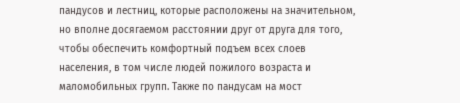пандусов и лестниц, которые расположены на значительном, но вполне досягаемом расстоянии друг от друга для того, чтобы обеспечить комфортный подъем всех слоев населения, в том числе людей пожилого возраста и маломобильных групп. Также по пандусам на мост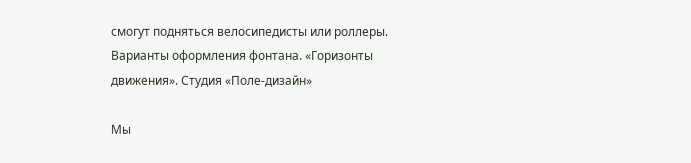смогут подняться велосипедисты или роллеры.
Варианты оформления фонтана. «Горизонты движения». Студия «Поле-дизайн»

Мы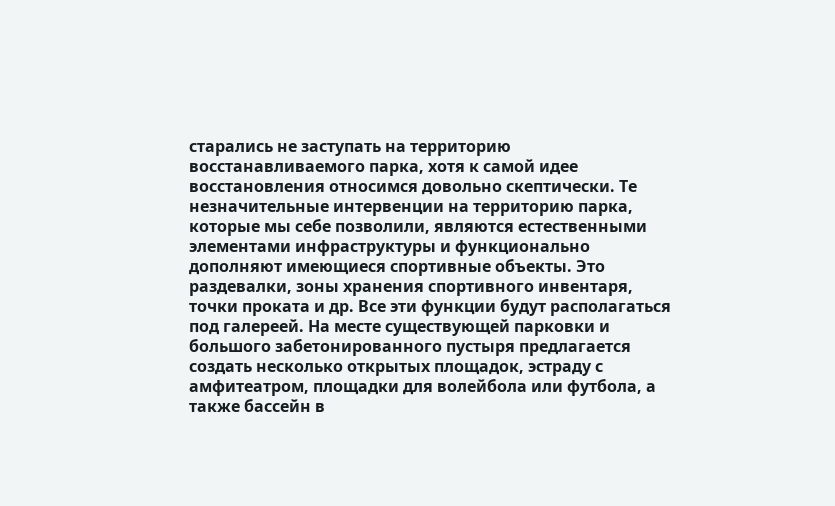старались не заступать на территорию восстанавливаемого парка, хотя к самой идее восстановления относимся довольно скептически. Те незначительные интервенции на территорию парка, которые мы себе позволили, являются естественными элементами инфраструктуры и функционально дополняют имеющиеся спортивные объекты. Это раздевалки, зоны хранения спортивного инвентаря, точки проката и др. Все эти функции будут располагаться под галереей. На месте существующей парковки и большого забетонированного пустыря предлагается создать несколько открытых площадок, эстраду с амфитеатром, площадки для волейбола или футбола, а также бассейн в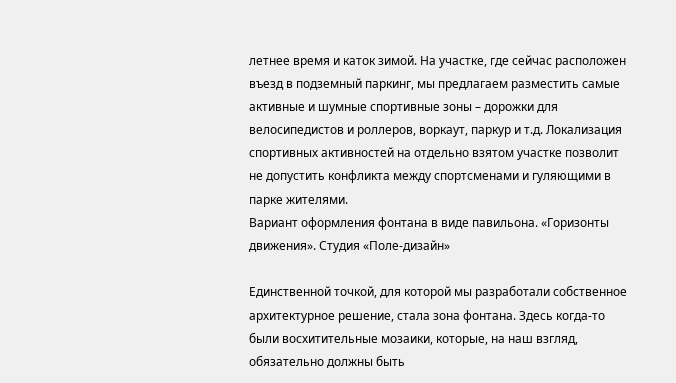летнее время и каток зимой. На участке, где сейчас расположен въезд в подземный паркинг, мы предлагаем разместить самые активные и шумные спортивные зоны – дорожки для велосипедистов и роллеров, воркаут, паркур и т.д. Локализация спортивных активностей на отдельно взятом участке позволит не допустить конфликта между спортсменами и гуляющими в парке жителями.
Вариант оформления фонтана в виде павильона. «Горизонты движения». Студия «Поле-дизайн»

Единственной точкой, для которой мы разработали собственное архитектурное решение, стала зона фонтана. Здесь когда-то были восхитительные мозаики, которые, на наш взгляд, обязательно должны быть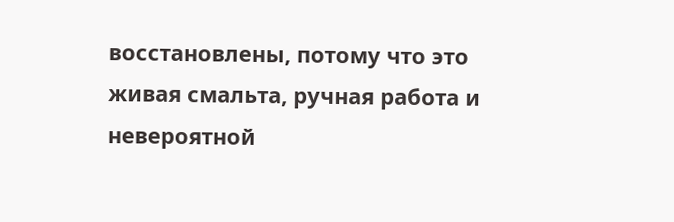восстановлены, потому что это живая смальта, ручная работа и невероятной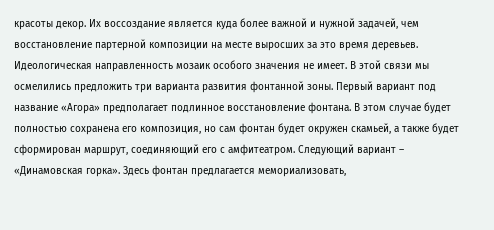красоты декор. Их воссоздание является куда более важной и нужной задачей, чем восстановление партерной композиции на месте выросших за это время деревьев. Идеологическая направленность мозаик особого значения не имеет. В этой связи мы осмелились предложить три варианта развития фонтанной зоны. Первый вариант под название «Агора» предполагает подлинное восстановление фонтана. В этом случае будет полностью сохранена его композиция, но сам фонтан будет окружен скамьей, а также будет сформирован маршрут, соединяющий его с амфитеатром. Следующий вариант – «Динамовская горка». Здесь фонтан предлагается мемориализовать,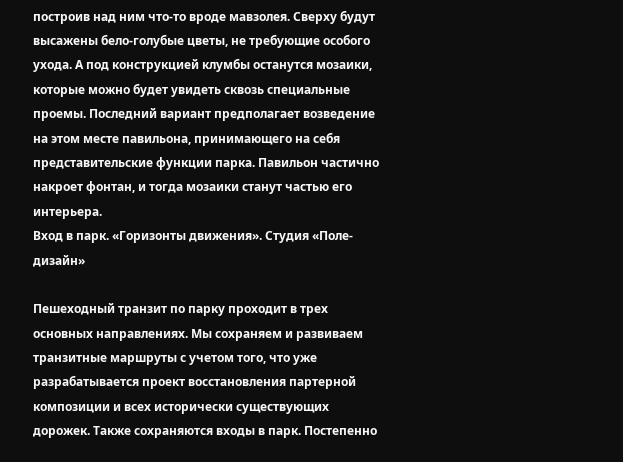построив над ним что-то вроде мавзолея. Сверху будут высажены бело-голубые цветы, не требующие особого ухода. А под конструкцией клумбы останутся мозаики, которые можно будет увидеть сквозь специальные проемы. Последний вариант предполагает возведение на этом месте павильона, принимающего на себя представительские функции парка. Павильон частично накроет фонтан, и тогда мозаики станут частью его интерьера.
Вход в парк. «Горизонты движения». Студия «Поле-дизайн»

Пешеходный транзит по парку проходит в трех основных направлениях. Мы сохраняем и развиваем транзитные маршруты с учетом того, что уже разрабатывается проект восстановления партерной композиции и всех исторически существующих дорожек. Также сохраняются входы в парк. Постепенно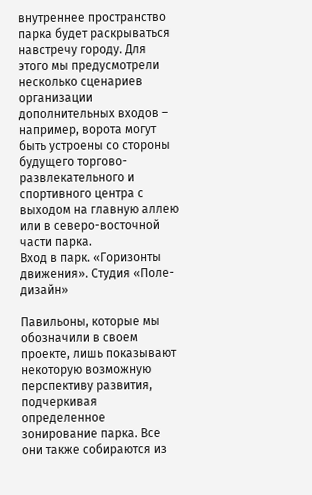внутреннее пространство парка будет раскрываться навстречу городу. Для этого мы предусмотрели несколько сценариев организации дополнительных входов – например, ворота могут быть устроены со стороны будущего торгово-развлекательного и спортивного центра с выходом на главную аллею или в северо-восточной части парка.
Вход в парк. «Горизонты движения». Студия «Поле-дизайн»

Павильоны, которые мы обозначили в своем проекте, лишь показывают некоторую возможную перспективу развития, подчеркивая определенное зонирование парка. Все они также собираются из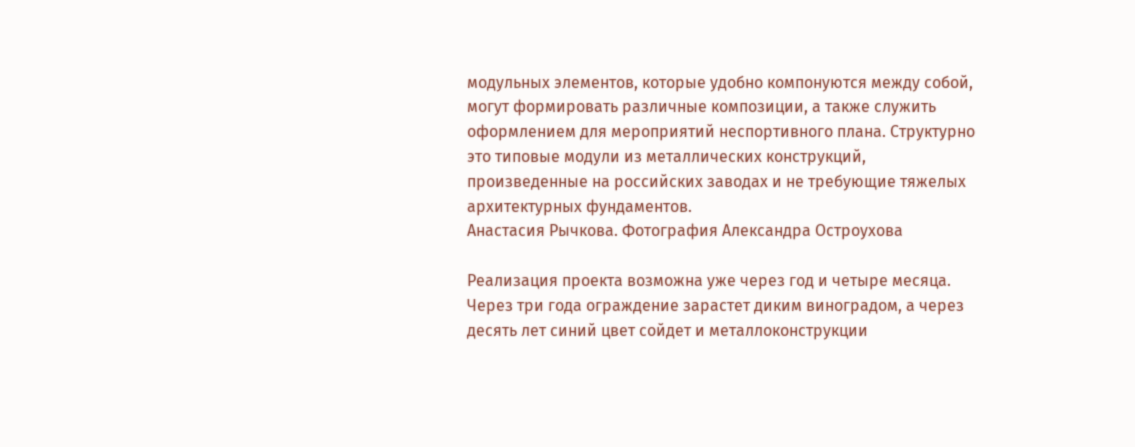модульных элементов, которые удобно компонуются между собой, могут формировать различные композиции, а также служить оформлением для мероприятий неспортивного плана. Структурно это типовые модули из металлических конструкций, произведенные на российских заводах и не требующие тяжелых архитектурных фундаментов.
Анастасия Рычкова. Фотография Александра Остроухова

Реализация проекта возможна уже через год и четыре месяца. Через три года ограждение зарастет диким виноградом, а через десять лет синий цвет сойдет и металлоконструкции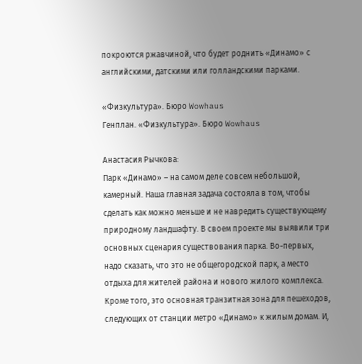покроются ржавчиной, что будет роднить «Динамо» с английскими, датскими или голландскими парками.

«Физкультура». Бюро Wowhaus
Генплан. «Физкультура». Бюро Wowhaus

Анастасия Рычкова:
Парк «Динамо» – на самом деле совсем небольшой, камерный. Наша главная задача состояла в том, чтобы сделать как можно меньше и не навредить существующему природному ландшафту. В своем проекте мы выявили три основных сценария существования парка. Во-первых, надо сказать, что это не общегородской парк, а место отдыха для жителей района и нового жилого комплекса. Кроме того, это основная транзитная зона для пешеходов, следующих от станции метро «Динамо» к жилым домам. И,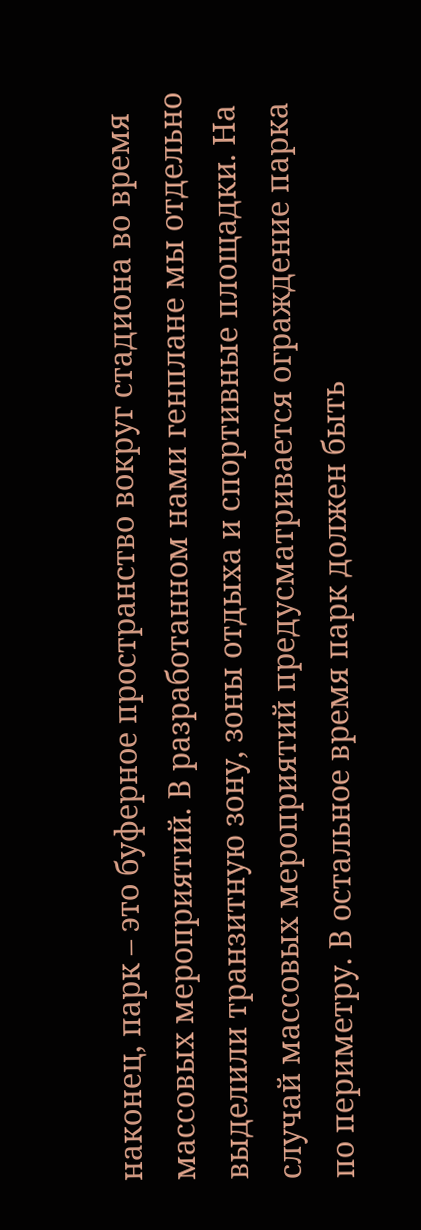наконец, парк – это буферное пространство вокруг стадиона во время массовых мероприятий. В разработанном нами генплане мы отдельно выделили транзитную зону, зоны отдыха и спортивные площадки. На случай массовых мероприятий предусматривается ограждение парка по периметру. В остальное время парк должен быть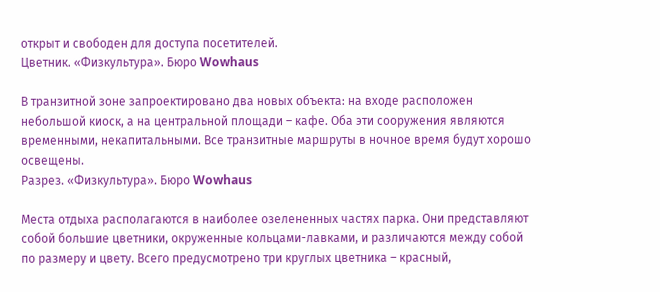открыт и свободен для доступа посетителей.
Цветник. «Физкультура». Бюро Wowhaus

В транзитной зоне запроектировано два новых объекта: на входе расположен небольшой киоск, а на центральной площади – кафе. Оба эти сооружения являются временными, некапитальными. Все транзитные маршруты в ночное время будут хорошо освещены.
Разрез. «Физкультура». Бюро Wowhaus

Места отдыха располагаются в наиболее озелененных частях парка. Они представляют собой большие цветники, окруженные кольцами-лавками, и различаются между собой по размеру и цвету. Всего предусмотрено три круглых цветника – красный,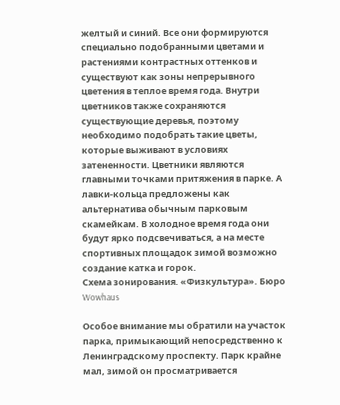желтый и синий. Все они формируются специально подобранными цветами и растениями контрастных оттенков и существуют как зоны непрерывного цветения в теплое время года. Внутри цветников также сохраняются существующие деревья, поэтому необходимо подобрать такие цветы, которые выживают в условиях затененности. Цветники являются главными точками притяжения в парке. А лавки-кольца предложены как альтернатива обычным парковым скамейкам. В холодное время года они будут ярко подсвечиваться, а на месте спортивных площадок зимой возможно создание катка и горок.
Схема зонирования. «Физкультура». Бюро Wowhaus

Особое внимание мы обратили на участок парка, примыкающий непосредственно к Ленинградскому проспекту. Парк крайне мал, зимой он просматривается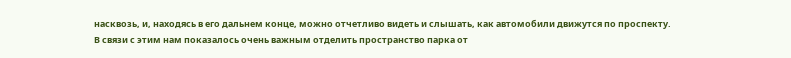насквозь, и, находясь в его дальнем конце, можно отчетливо видеть и слышать, как автомобили движутся по проспекту. В связи с этим нам показалось очень важным отделить пространство парка от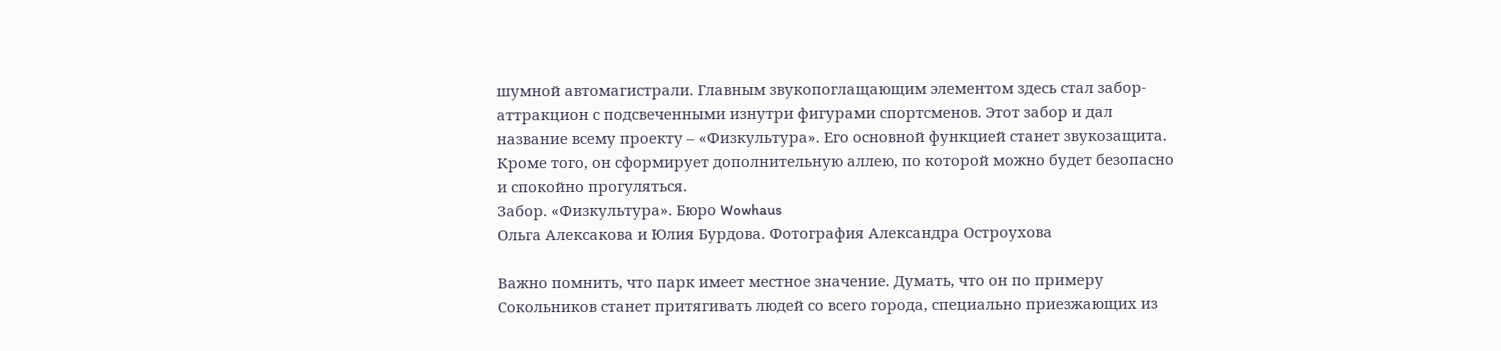шумной автомагистрали. Главным звукопоглащающим элементом здесь стал забор-аттракцион с подсвеченными изнутри фигурами спортсменов. Этот забор и дал название всему проекту – «Физкультура». Его основной функцией станет звукозащита. Кроме того, он сформирует дополнительную аллею, по которой можно будет безопасно и спокойно прогуляться.
Забор. «Физкультура». Бюро Wowhaus
Ольга Алексакова и Юлия Бурдова. Фотография Александра Остроухова

Важно помнить, что парк имеет местное значение. Думать, что он по примеру Сокольников станет притягивать людей со всего города, специально приезжающих из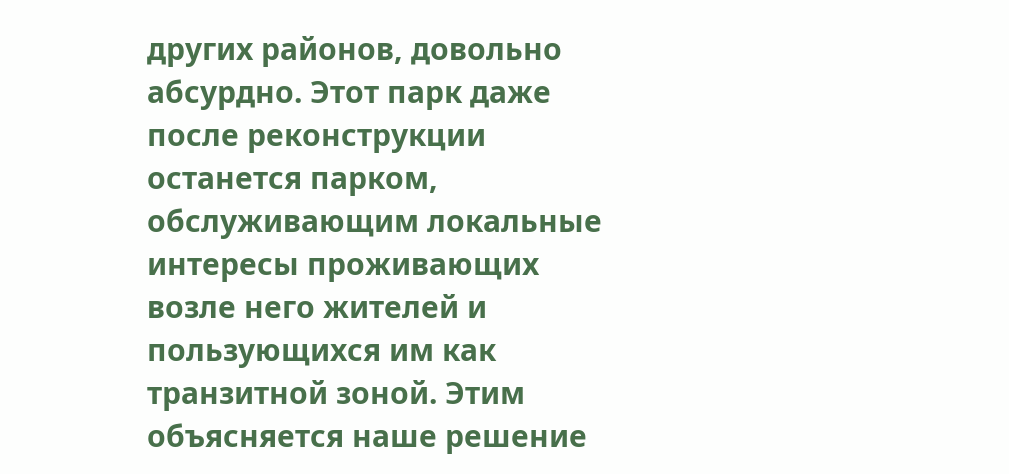других районов, довольно абсурдно. Этот парк даже после реконструкции останется парком, обслуживающим локальные интересы проживающих возле него жителей и пользующихся им как транзитной зоной. Этим объясняется наше решение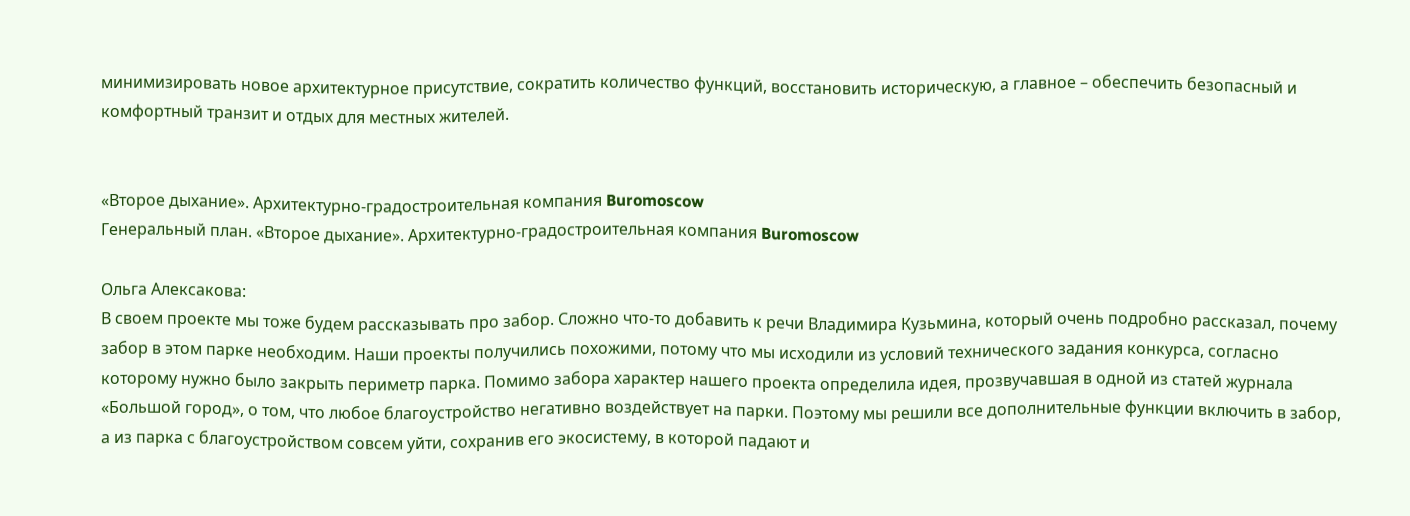минимизировать новое архитектурное присутствие, сократить количество функций, восстановить историческую, а главное – обеспечить безопасный и комфортный транзит и отдых для местных жителей.


«Второе дыхание». Архитектурно-градостроительная компания Buromoscow
Генеральный план. «Второе дыхание». Архитектурно-градостроительная компания Buromoscow

Ольга Алексакова:
В своем проекте мы тоже будем рассказывать про забор. Сложно что-то добавить к речи Владимира Кузьмина, который очень подробно рассказал, почему забор в этом парке необходим. Наши проекты получились похожими, потому что мы исходили из условий технического задания конкурса, согласно которому нужно было закрыть периметр парка. Помимо забора характер нашего проекта определила идея, прозвучавшая в одной из статей журнала «Большой город», о том, что любое благоустройство негативно воздействует на парки. Поэтому мы решили все дополнительные функции включить в забор, а из парка с благоустройством совсем уйти, сохранив его экосистему, в которой падают и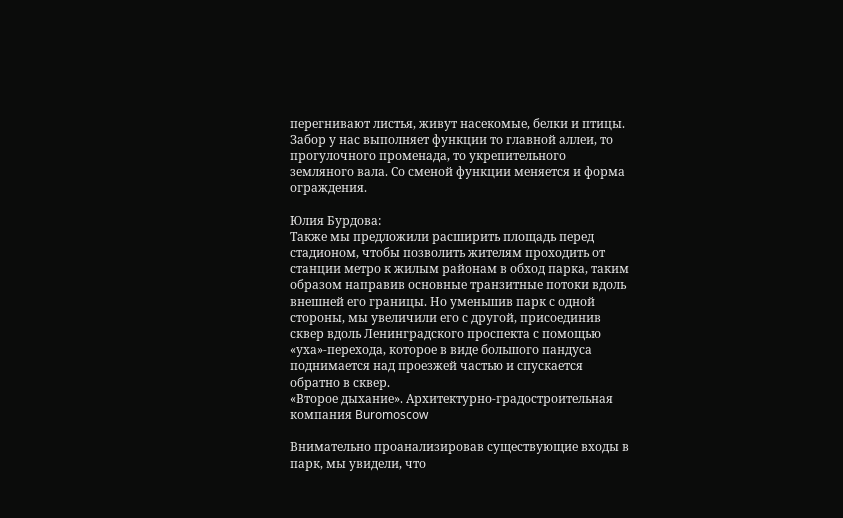перегнивают листья, живут насекомые, белки и птицы. Забор у нас выполняет функции то главной аллеи, то прогулочного променада, то укрепительного земляного вала. Со сменой функции меняется и форма ограждения.

Юлия Бурдова:
Также мы предложили расширить площадь перед стадионом, чтобы позволить жителям проходить от станции метро к жилым районам в обход парка, таким образом направив основные транзитные потоки вдоль внешней его границы. Но уменьшив парк с одной стороны, мы увеличили его с другой, присоединив сквер вдоль Ленинградского проспекта с помощью «уха»-перехода, которое в виде большого пандуса поднимается над проезжей частью и спускается обратно в сквер.
«Второе дыхание». Архитектурно-градостроительная компания Buromoscow

Внимательно проанализировав существующие входы в парк, мы увидели, что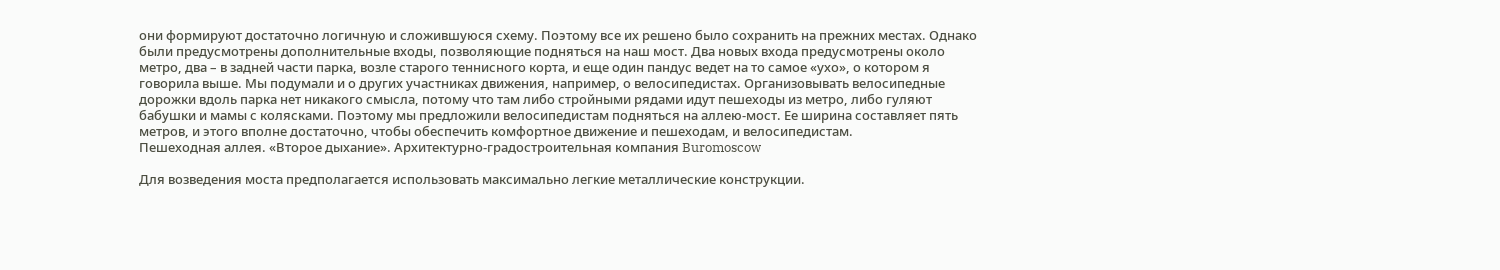они формируют достаточно логичную и сложившуюся схему. Поэтому все их решено было сохранить на прежних местах. Однако были предусмотрены дополнительные входы, позволяющие подняться на наш мост. Два новых входа предусмотрены около метро, два – в задней части парка, возле старого теннисного корта, и еще один пандус ведет на то самое «ухо», о котором я говорила выше. Мы подумали и о других участниках движения, например, о велосипедистах. Организовывать велосипедные дорожки вдоль парка нет никакого смысла, потому что там либо стройными рядами идут пешеходы из метро, либо гуляют бабушки и мамы с колясками. Поэтому мы предложили велосипедистам подняться на аллею-мост. Ее ширина составляет пять метров, и этого вполне достаточно, чтобы обеспечить комфортное движение и пешеходам, и велосипедистам.
Пешеходная аллея. «Второе дыхание». Архитектурно-градостроительная компания Buromoscow

Для возведения моста предполагается использовать максимально легкие металлические конструкции.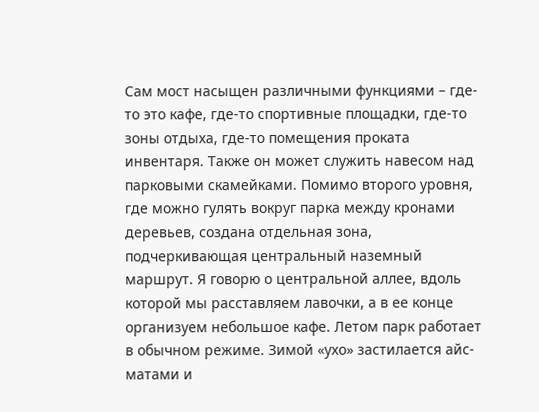Сам мост насыщен различными функциями – где-то это кафе, где-то спортивные площадки, где-то зоны отдыха, где-то помещения проката инвентаря. Также он может служить навесом над парковыми скамейками. Помимо второго уровня, где можно гулять вокруг парка между кронами деревьев, создана отдельная зона, подчеркивающая центральный наземный маршрут. Я говорю о центральной аллее, вдоль которой мы расставляем лавочки, а в ее конце организуем небольшое кафе. Летом парк работает в обычном режиме. Зимой «ухо» застилается айс-матами и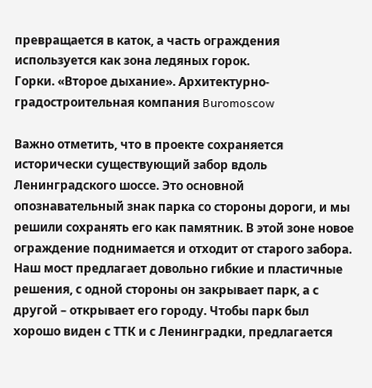превращается в каток, а часть ограждения используется как зона ледяных горок.
Горки. «Второе дыхание». Архитектурно-градостроительная компания Buromoscow

Важно отметить, что в проекте сохраняется исторически существующий забор вдоль Ленинградского шоссе. Это основной опознавательный знак парка со стороны дороги, и мы решили сохранять его как памятник. В этой зоне новое ограждение поднимается и отходит от старого забора. Наш мост предлагает довольно гибкие и пластичные решения, с одной стороны он закрывает парк, а с другой – открывает его городу. Чтобы парк был хорошо виден с ТТК и с Ленинградки, предлагается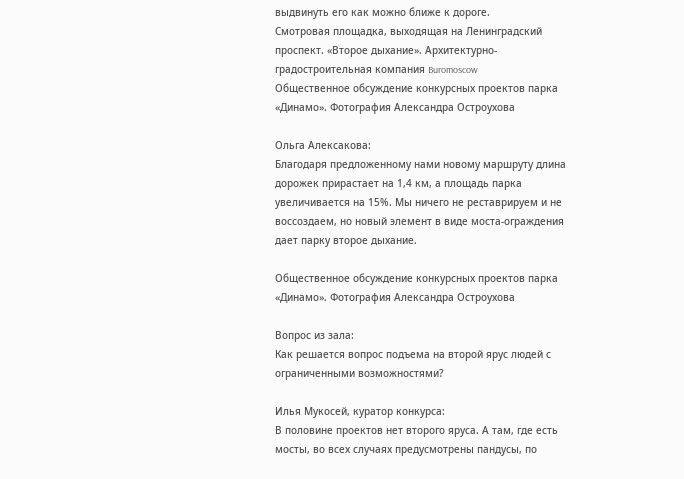выдвинуть его как можно ближе к дороге.
Смотровая площадка, выходящая на Ленинградский проспект. «Второе дыхание». Архитектурно-градостроительная компания Buromoscow
Общественное обсуждение конкурсных проектов парка «Динамо». Фотография Александра Остроухова

Ольга Алексакова:
Благодаря предложенному нами новому маршруту длина дорожек прирастает на 1,4 км, а площадь парка увеличивается на 15%. Мы ничего не реставрируем и не воссоздаем, но новый элемент в виде моста-ограждения дает парку второе дыхание.

Общественное обсуждение конкурсных проектов парка «Динамо». Фотография Александра Остроухова

Вопрос из зала:
Как решается вопрос подъема на второй ярус людей с ограниченными возможностями?

Илья Мукосей, куратор конкурса:
В половине проектов нет второго яруса. А там, где есть мосты, во всех случаях предусмотрены пандусы, по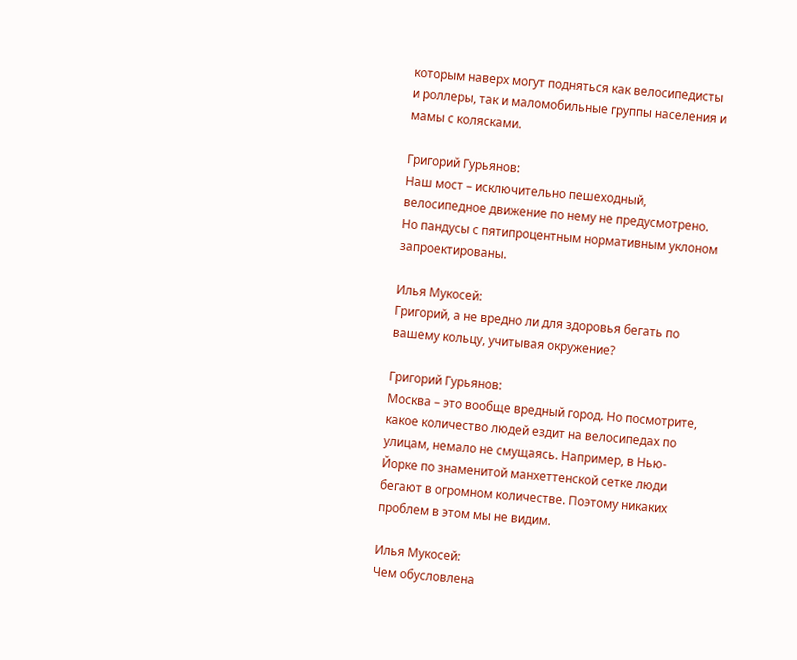которым наверх могут подняться как велосипедисты и роллеры, так и маломобильные группы населения и мамы с колясками.

Григорий Гурьянов:
Наш мост – исключительно пешеходный, велосипедное движение по нему не предусмотрено. Но пандусы с пятипроцентным нормативным уклоном запроектированы.

Илья Мукосей:
Григорий, а не вредно ли для здоровья бегать по вашему кольцу, учитывая окружение?

Григорий Гурьянов:
Москва – это вообще вредный город. Но посмотрите, какое количество людей ездит на велосипедах по улицам, немало не смущаясь. Например, в Нью-Йорке по знаменитой манхеттенской сетке люди бегают в огромном количестве. Поэтому никаких проблем в этом мы не видим.

Илья Мукосей:
Чем обусловлена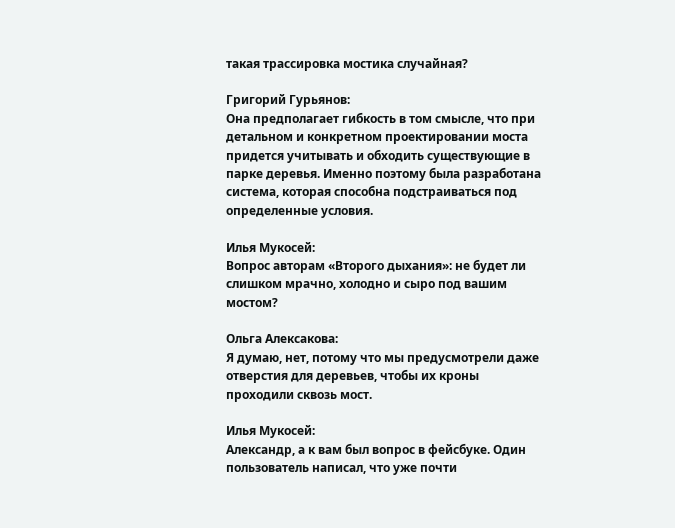такая трассировка мостика случайная?

Григорий Гурьянов:
Она предполагает гибкость в том смысле, что при детальном и конкретном проектировании моста  придется учитывать и обходить существующие в парке деревья. Именно поэтому была разработана система, которая способна подстраиваться под определенные условия.

Илья Мукосей:
Вопрос авторам «Второго дыхания»: не будет ли слишком мрачно, холодно и сыро под вашим мостом?

Ольга Алексакова:
Я думаю, нет, потому что мы предусмотрели даже отверстия для деревьев, чтобы их кроны проходили сквозь мост.

Илья Мукосей:
Александр, а к вам был вопрос в фейсбуке. Один пользователь написал, что уже почти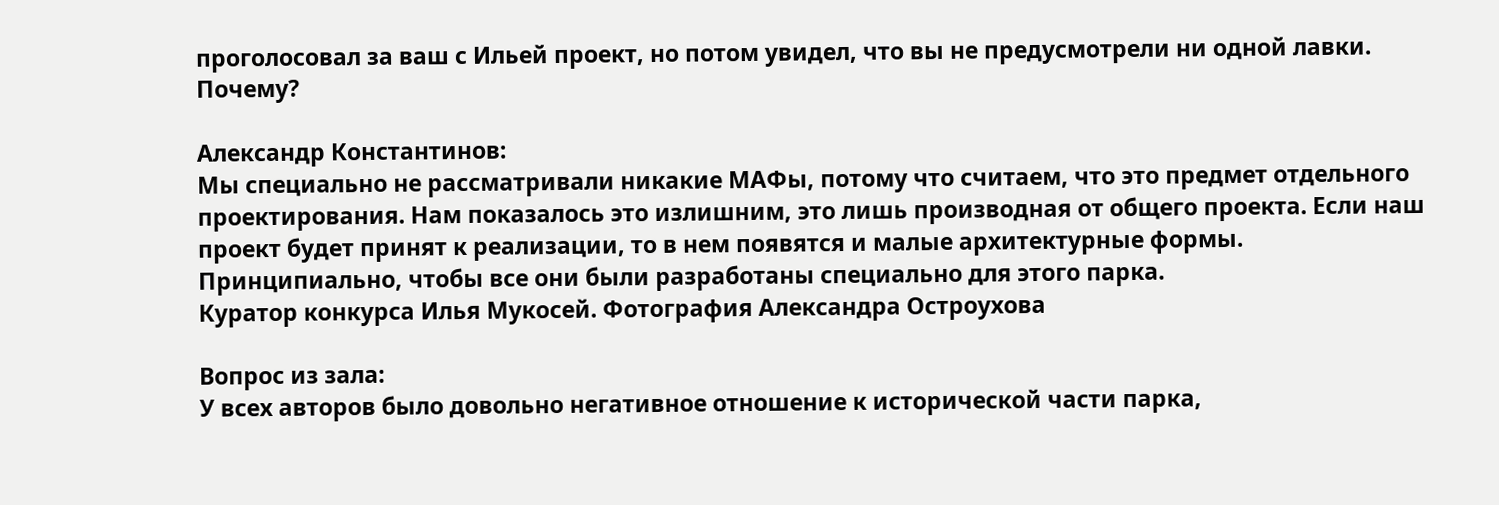проголосовал за ваш с Ильей проект, но потом увидел, что вы не предусмотрели ни одной лавки. Почему?

Александр Константинов:
Мы специально не рассматривали никакие МАФы, потому что считаем, что это предмет отдельного проектирования. Нам показалось это излишним, это лишь производная от общего проекта. Если наш проект будет принят к реализации, то в нем появятся и малые архитектурные формы. Принципиально, чтобы все они были разработаны специально для этого парка.
Куратор конкурса Илья Мукосей. Фотография Александра Остроухова

Вопрос из зала:
У всех авторов было довольно негативное отношение к исторической части парка,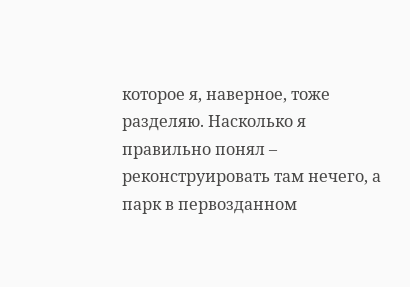которое я, наверное, тоже разделяю. Насколько я правильно понял – реконструировать там нечего, а парк в первозданном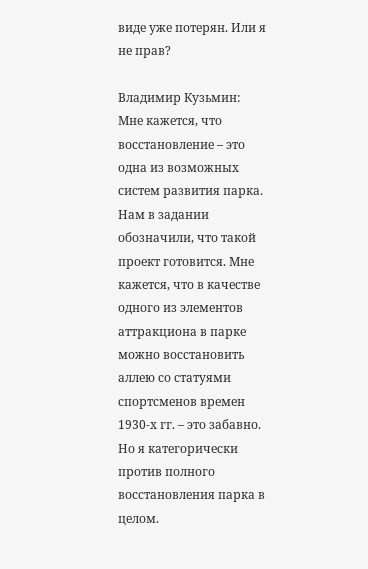виде уже потерян. Или я не прав?

Владимир Кузьмин:
Мне кажется, что восстановление – это одна из возможных систем развития парка. Нам в задании обозначили, что такой проект готовится. Мне кажется, что в качестве одного из элементов аттракциона в парке можно восстановить аллею со статуями спортсменов времен 1930-х гг. – это забавно. Но я категорически против полного восстановления парка в целом.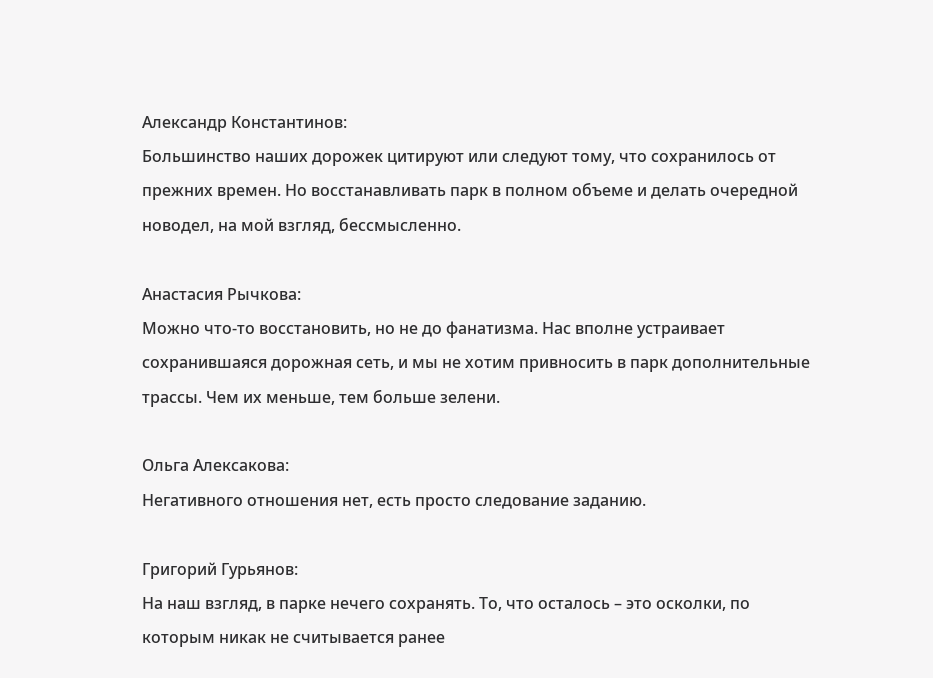Александр Константинов:
Большинство наших дорожек цитируют или следуют тому, что сохранилось от прежних времен. Но восстанавливать парк в полном объеме и делать очередной новодел, на мой взгляд, бессмысленно.

Анастасия Рычкова:
Можно что-то восстановить, но не до фанатизма. Нас вполне устраивает сохранившаяся дорожная сеть, и мы не хотим привносить в парк дополнительные трассы. Чем их меньше, тем больше зелени.

Ольга Алексакова:
Негативного отношения нет, есть просто следование заданию.

Григорий Гурьянов:
На наш взгляд, в парке нечего сохранять. То, что осталось – это осколки, по которым никак не считывается ранее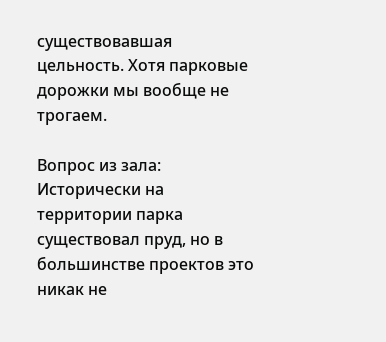существовавшая цельность. Хотя парковые дорожки мы вообще не трогаем.

Вопрос из зала:
Исторически на территории парка существовал пруд, но в большинстве проектов это никак не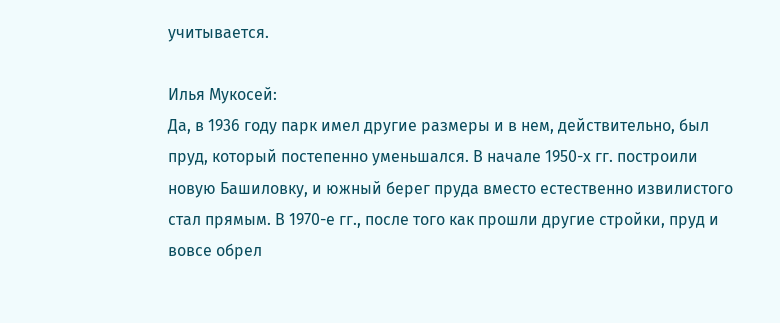учитывается.

Илья Мукосей:
Да, в 1936 году парк имел другие размеры и в нем, действительно, был пруд, который постепенно уменьшался. В начале 1950-х гг. построили новую Башиловку, и южный берег пруда вместо естественно извилистого стал прямым. В 1970-е гг., после того как прошли другие стройки, пруд и вовсе обрел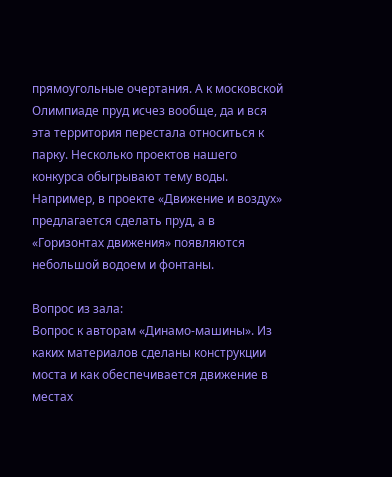прямоугольные очертания. А к московской Олимпиаде пруд исчез вообще, да и вся эта территория перестала относиться к парку. Несколько проектов нашего конкурса обыгрывают тему воды. Например, в проекте «Движение и воздух» предлагается сделать пруд, а в «Горизонтах движения» появляются небольшой водоем и фонтаны.

Вопрос из зала:
Вопрос к авторам «Динамо-машины». Из каких материалов сделаны конструкции моста и как обеспечивается движение в местах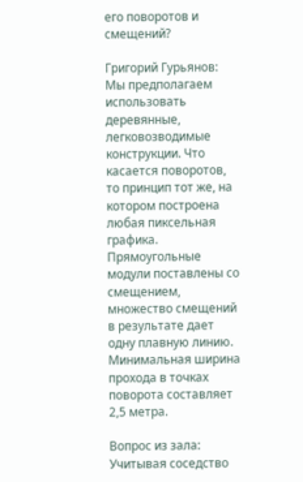его поворотов и смещений?

Григорий Гурьянов:
Мы предполагаем использовать деревянные, легковозводимые конструкции. Что касается поворотов, то принцип тот же, на котором построена любая пиксельная графика. Прямоугольные модули поставлены со смещением, множество смещений в результате дает одну плавную линию. Минимальная ширина прохода в точках поворота составляет 2,5 метра.

Вопрос из зала:
Учитывая соседство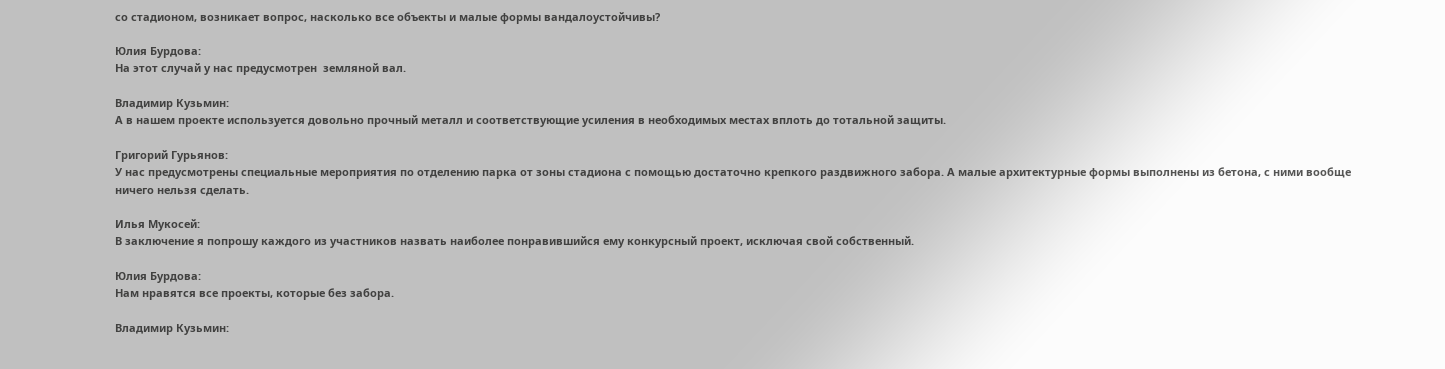со стадионом, возникает вопрос, насколько все объекты и малые формы вандалоустойчивы?

Юлия Бурдова:
На этот случай у нас предусмотрен  земляной вал.

Владимир Кузьмин:
А в нашем проекте используется довольно прочный металл и соответствующие усиления в необходимых местах вплоть до тотальной защиты.

Григорий Гурьянов:
У нас предусмотрены специальные мероприятия по отделению парка от зоны стадиона с помощью достаточно крепкого раздвижного забора. А малые архитектурные формы выполнены из бетона, с ними вообще ничего нельзя сделать.

Илья Мукосей:
В заключение я попрошу каждого из участников назвать наиболее понравившийся ему конкурсный проект, исключая свой собственный.

Юлия Бурдова:
Нам нравятся все проекты, которые без забора.

Владимир Кузьмин: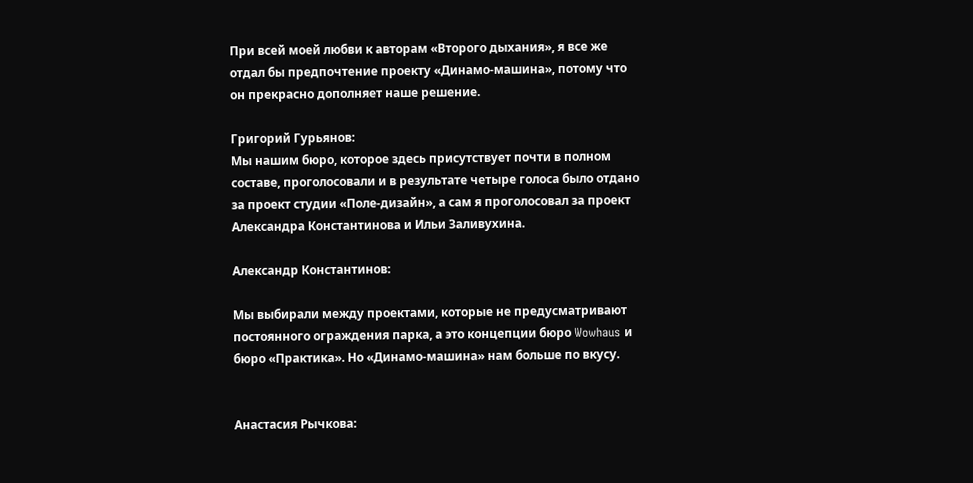При всей моей любви к авторам «Второго дыхания», я все же отдал бы предпочтение проекту «Динамо-машина», потому что он прекрасно дополняет наше решение.

Григорий Гурьянов:
Мы нашим бюро, которое здесь присутствует почти в полном составе, проголосовали и в результате четыре голоса было отдано за проект студии «Поле-дизайн», а сам я проголосовал за проект Александра Константинова и Ильи Заливухина.

Александр Константинов:

Мы выбирали между проектами, которые не предусматривают постоянного ограждения парка, а это концепции бюро Wowhaus и бюро «Практика». Но «Динамо-машина» нам больше по вкусу.


Анастасия Рычкова: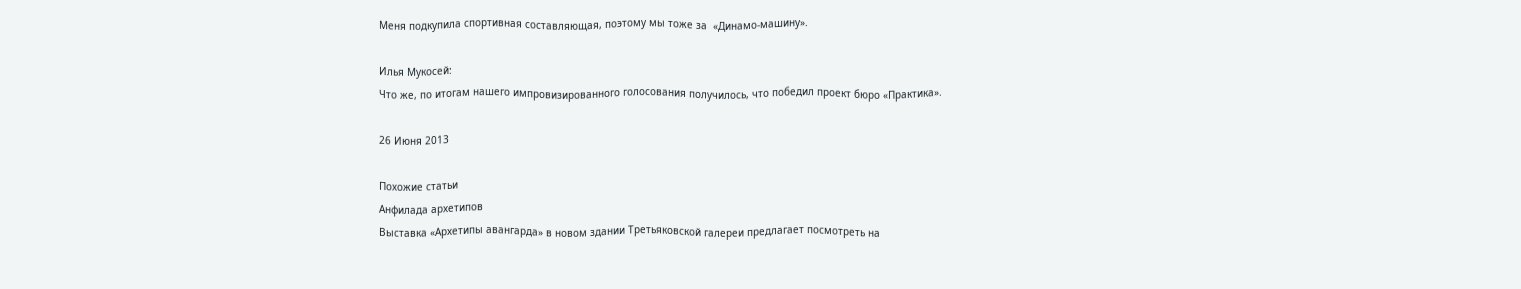Меня подкупила спортивная составляющая, поэтому мы тоже за  «Динамо-машину».

Илья Мукосей:
Что же, по итогам нашего импровизированного голосования получилось, что победил проект бюро «Практика».

26 Июня 2013

Похожие статьи
Анфилада архетипов
Выставка «Архетипы авангарда» в новом здании Третьяковской галереи предлагает посмотреть на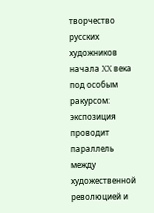творчество русских художников начала XX века под особым ракурсом: экспозиция проводит параллель между художественной революцией и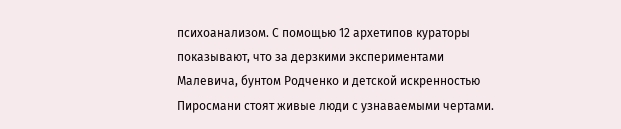психоанализом. С помощью 12 архетипов кураторы показывают, что за дерзкими экспериментами Малевича, бунтом Родченко и детской искренностью Пиросмани стоят живые люди с узнаваемыми чертами.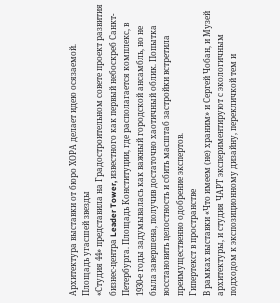Архитектура выставки от бюро ХОРА делает идею осязаемой.
Площадь угасшей звезды
«Студия 44» представила на Градостроительном совете проект развития бизнес-центра Leader Tower, известного как первый небоскреб Санкт-Петербурга. Площадь Конституции, где располагается комплекс, в 1930-е годы задумывалась как важный городской ансамбль, но не была завершена, получив достаточно хаотичный облик. Попытка восстановить целостность и сбить масштаб застройки встретила преимущественно одобрение экспертов.
Гипертекст в пространстве
В рамках выставки «Что имеем (не) храним» и Сергей Чобан, и Музей архитектуры, и студия ЧАРТ экспериментируют с экологичным подходом к экспозиционному дизайну, перекличкой тем и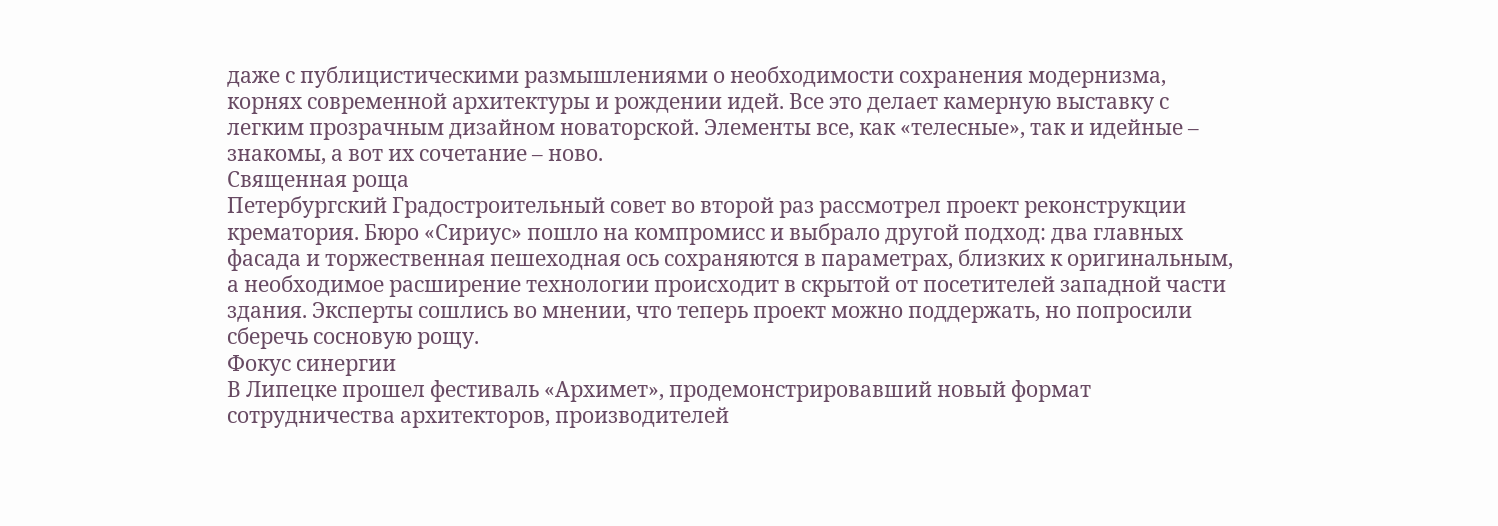даже с публицистическими размышлениями о необходимости сохранения модернизма, корнях современной архитектуры и рождении идей. Все это делает камерную выставку с легким прозрачным дизайном новаторской. Элементы все, как «телесные», так и идейные – знакомы, а вот их сочетание – ново.
Священная роща
Петербургский Градостроительный совет во второй раз рассмотрел проект реконструкции крематория. Бюро «Сириус» пошло на компромисс и выбрало другой подход: два главных фасада и торжественная пешеходная ось сохраняются в параметрах, близких к оригинальным, а необходимое расширение технологии происходит в скрытой от посетителей западной части здания. Эксперты сошлись во мнении, что теперь проект можно поддержать, но попросили сберечь сосновую рощу.
Фокус синергии
В Липецке прошел фестиваль «Архимет», продемонстрировавший новый формат сотрудничества архитекторов, производителей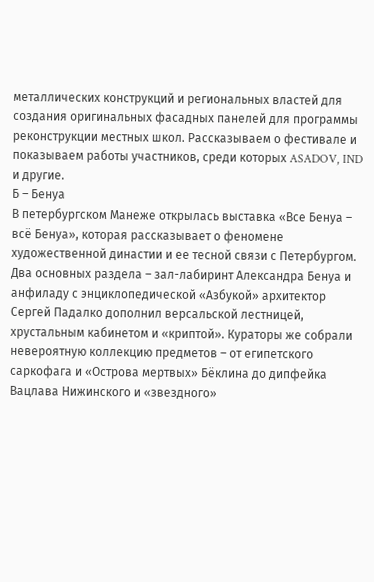металлических конструкций и региональных властей для создания оригинальных фасадных панелей для программы реконструкции местных школ. Рассказываем о фестивале и показываем работы участников, среди которых ASADOV, IND и другие.
Б – Бенуа
В петербургском Манеже открылась выставка «Все Бенуа – всё Бенуа», которая рассказывает о феномене художественной династии и ее тесной связи с Петербургом. Два основных раздела – зал-лабиринт Александра Бенуа и анфиладу с энциклопедической «Азбукой» архитектор Сергей Падалко дополнил версальской лестницей, хрустальным кабинетом и «криптой». Кураторы же собрали невероятную коллекцию предметов – от египетского саркофага и «Острова мертвых» Бёклина до дипфейка Вацлава Нижинского и «звездного»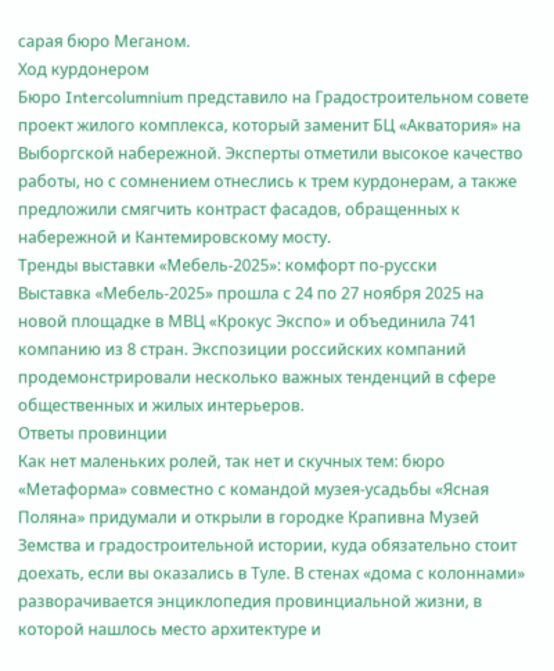сарая бюро Меганом.
Ход курдонером
Бюро Intercolumnium представило на Градостроительном совете проект жилого комплекса, который заменит БЦ «Акватория» на Выборгской набережной. Эксперты отметили высокое качество работы, но с сомнением отнеслись к трем курдонерам, а также предложили смягчить контраст фасадов, обращенных к набережной и Кантемировскому мосту.
Тренды выставки «Мебель-2025»: комфорт по-русски
Выставка «Мебель-2025» прошла с 24 по 27 ноября 2025 на новой площадке в МВЦ «Крокус Экспо» и объединила 741 компанию из 8 стран. Экспозиции российских компаний продемонстрировали несколько важных тенденций в сфере общественных и жилых интерьеров.
Ответы провинции
Как нет маленьких ролей, так нет и скучных тем: бюро «Метаформа» совместно с командой музея-усадьбы «Ясная Поляна» придумали и открыли в городке Крапивна Музей Земства и градостроительной истории, куда обязательно стоит доехать, если вы оказались в Туле. В стенах «дома с колоннами» разворачивается энциклопедия провинциальной жизни, в которой нашлось место архитектуре и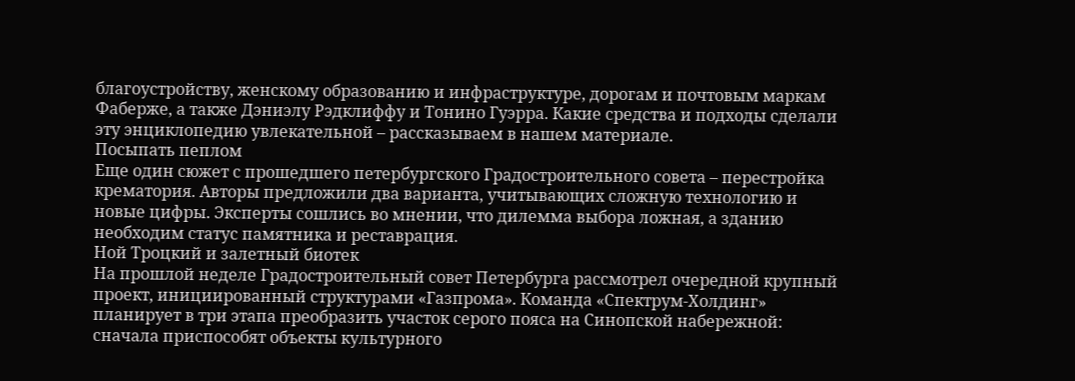благоустройству, женскому образованию и инфраструктуре, дорогам и почтовым маркам Фаберже, а также Дэниэлу Рэдклиффу и Тонино Гуэрра. Какие средства и подходы сделали эту энциклопедию увлекательной – рассказываем в нашем материале.
Посыпать пеплом
Еще один сюжет с прошедшего петербургского Градостроительного совета – перестройка крематория. Авторы предложили два варианта, учитывающих сложную технологию и новые цифры. Эксперты сошлись во мнении, что дилемма выбора ложная, а зданию необходим статус памятника и реставрация.
Ной Троцкий и залетный биотек
На прошлой неделе Градостроительный совет Петербурга рассмотрел очередной крупный проект, инициированный структурами «Газпрома». Команда «Спектрум-Холдинг» планирует в три этапа преобразить участок серого пояса на Синопской набережной: сначала приспособят объекты культурного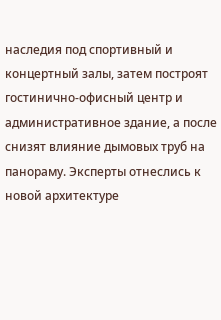наследия под спортивный и концертный залы, затем построят гостинично-офисный центр и административное здание, а после снизят влияние дымовых труб на панораму. Эксперты отнеслись к новой архитектуре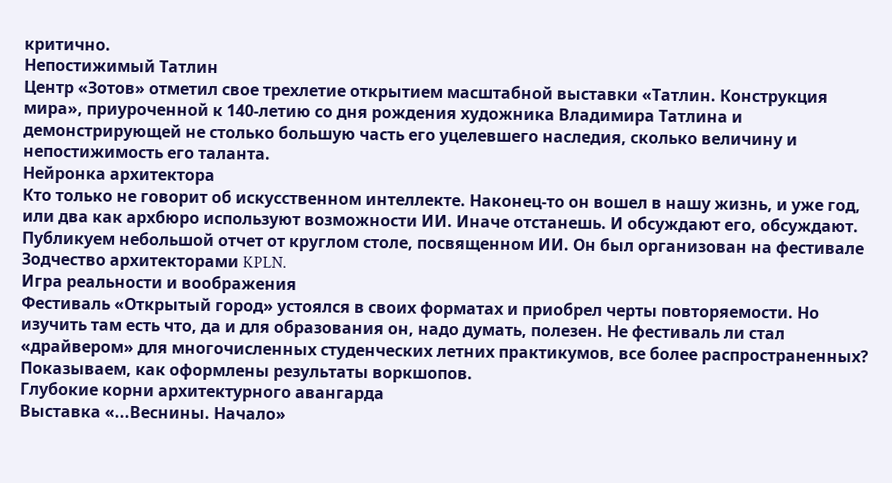критично.
Непостижимый Татлин
Центр «Зотов» отметил свое трехлетие открытием масштабной выставки «Татлин. Конструкция мира», приуроченной к 140-летию со дня рождения художника Владимира Татлина и демонстрирующей не столько большую часть его уцелевшего наследия, сколько величину и непостижимость его таланта.
Нейронка архитектора
Кто только не говорит об искусственном интеллекте. Наконец-то он вошел в нашу жизнь, и уже год, или два как архбюро используют возможности ИИ. Иначе отстанешь. И обсуждают его, обсуждают. Публикуем небольшой отчет от круглом столе, посвященном ИИ. Он был организован на фестивале Зодчество архитекторами KPLN.
Игра реальности и воображения
Фестиваль «Открытый город» устоялся в своих форматах и приобрел черты повторяемости. Но изучить там есть что, да и для образования он, надо думать, полезен. Не фестиваль ли стал «драйвером» для многочисленных студенческих летних практикумов, все более распространенных? Показываем, как оформлены результаты воркшопов.
Глубокие корни архитектурного авангарда
Выставка «...Веснины. Начало»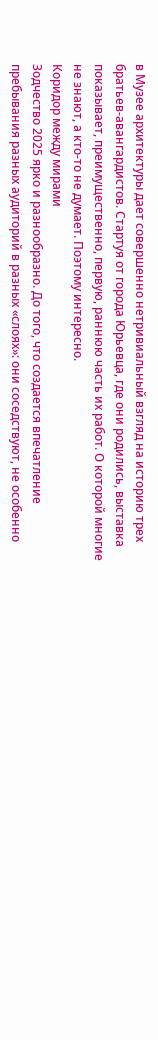в Музее архитектуры дает совершенно нетривиальный взгляд на историю трех братьев-авангардистов. Стартуя от города Юрьевца, где они родились, выставка показывает, преимущественно, первую, раннюю часть их работ. О которой многие не знают, а кто-то не думает. Поэтому интересно.
Коридор между мирами
Зодчество 2025 ярко и разнообразно. До того, что создается впечатление пребывания разных аудиторий в разных «слоях»: они соседствуют, не особенно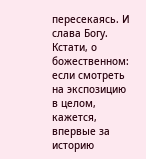пересекаясь. И слава Богу. Кстати, о божественном: если смотреть на экспозицию в целом, кажется, впервые за историю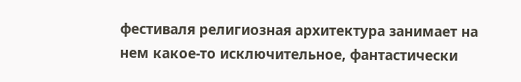фестиваля религиозная архитектура занимает на нем какое-то исключительное, фантастически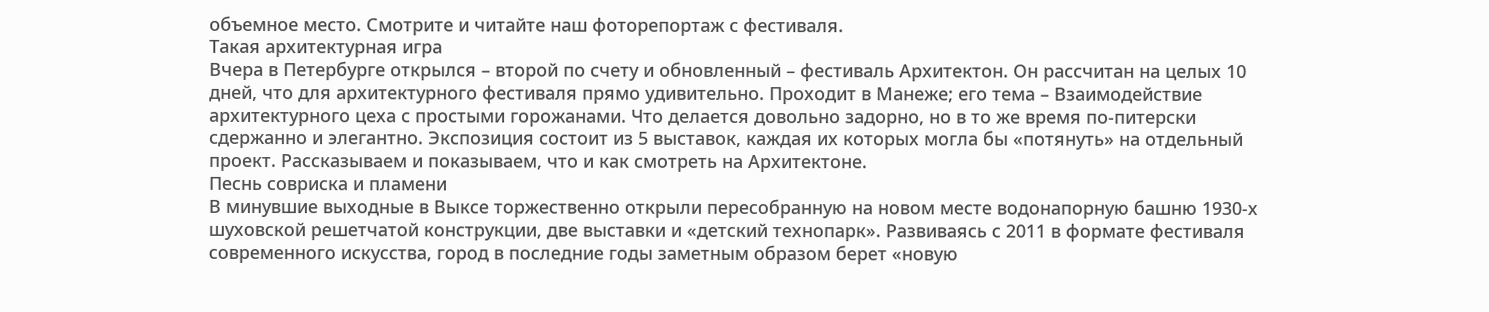объемное место. Смотрите и читайте наш фоторепортаж с фестиваля.
Такая архитектурная игра
Вчера в Петербурге открылся – второй по счету и обновленный – фестиваль Архитектон. Он рассчитан на целых 10 дней, что для архитектурного фестиваля прямо удивительно. Проходит в Манеже; его тема – Взаимодействие архитектурного цеха с простыми горожанами. Что делается довольно задорно, но в то же время по-питерски сдержанно и элегантно. Экспозиция состоит из 5 выставок, каждая их которых могла бы «потянуть» на отдельный проект. Рассказываем и показываем, что и как смотреть на Архитектоне.
Песнь совриска и пламени
В минувшие выходные в Выксе торжественно открыли пересобранную на новом месте водонапорную башню 1930-х шуховской решетчатой конструкции, две выставки и «детский технопарк». Развиваясь с 2011 в формате фестиваля современного искусства, город в последние годы заметным образом берет «новую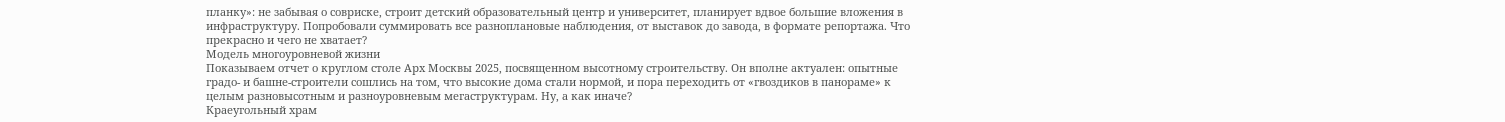планку»: не забывая о совриске, строит детский образовательный центр и университет, планирует вдвое большие вложения в инфраструктуру. Попробовали суммировать все разноплановые наблюдения, от выставок до завода, в формате репортажа. Что прекрасно и чего не хватает?
Модель многоуровневой жизни
Показываем отчет о круглом столе Арх Москвы 2025, посвященном высотному строительству. Он вполне актуален: опытные градо- и башне-строители сошлись на том, что высокие дома стали нормой, и пора переходить от «гвоздиков в панораме» к целым разновысотным и разноуровневым мегаструктурам. Ну, а как иначе?
Краеугольный храм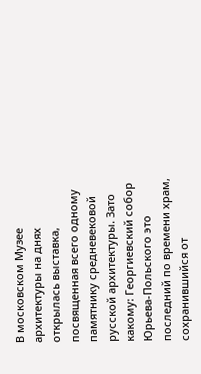В московском Музее архитектуры на днях открылась выставка, посвященная всего одному памятнику средневековой русской архитектуры. Зато какому: Георгиевский собор Юрьева-Польского это последний по времени храм, сохранившийся от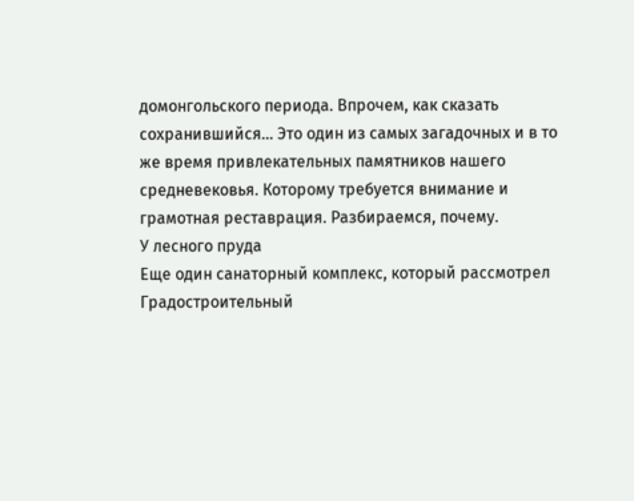домонгольского периода. Впрочем, как сказать сохранившийся... Это один из самых загадочных и в то же время привлекательных памятников нашего средневековья. Которому требуется внимание и грамотная реставрация. Разбираемся, почему.
У лесного пруда
Еще один санаторный комплекс, который рассмотрел Градостроительный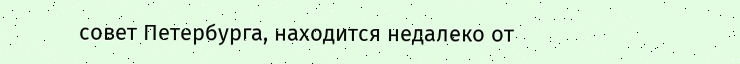совет Петербурга, находится недалеко от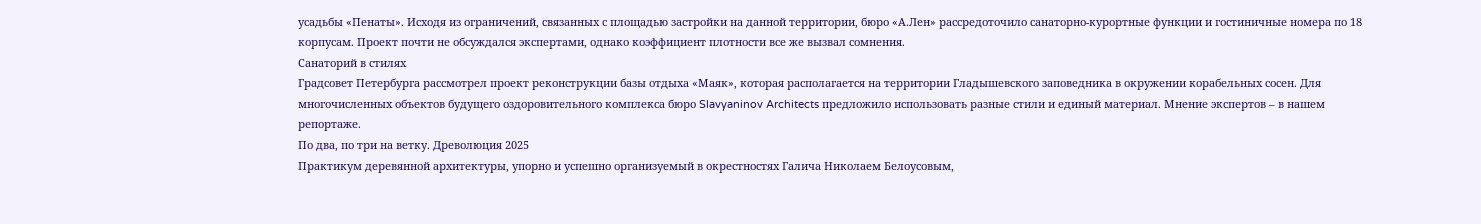усадьбы «Пенаты». Исходя из ограничений, связанных с площадью застройки на данной территории, бюро «А.Лен» рассредоточило санаторно-курортные функции и гостиничные номера по 18 корпусам. Проект почти не обсуждался экспертами, однако коэффициент плотности все же вызвал сомнения.
Санаторий в стилях
Градсовет Петербурга рассмотрел проект реконструкции базы отдыха «Маяк», которая располагается на территории Гладышевского заповедника в окружении корабельных сосен. Для многочисленных объектов будущего оздоровительного комплекса бюро Slavyaninov Architects предложило использовать разные стили и единый материал. Мнение экспертов – в нашем репортаже.
По два, по три на ветку. Древолюция 2025
Практикум деревянной архитектуры, упорно и успешно организуемый в окрестностях Галича Николаем Белоусовым,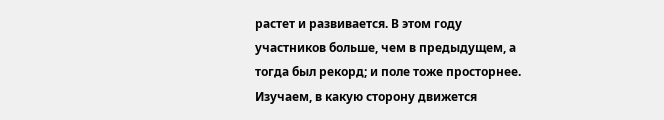растет и развивается. В этом году участников больше, чем в предыдущем, а тогда был рекорд; и поле тоже просторнее. Изучаем, в какую сторону движется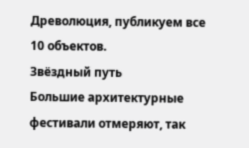Древолюция, публикуем все 10 объектов.
Звёздный путь
Большие архитектурные фестивали отмеряют, так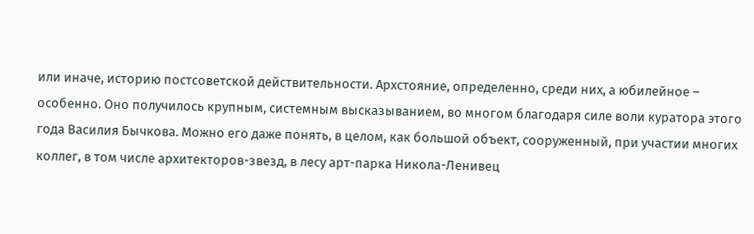или иначе, историю постсоветской действительности. Архстояние, определенно, среди них, а юбилейное – особенно. Оно получилось крупным, системным высказыванием, во многом благодаря силе воли куратора этого года Василия Бычкова. Можно его даже понять, в целом, как большой объект, сооруженный, при участии многих коллег, в том числе архитекторов-звезд, в лесу арт-парка Никола-Ленивец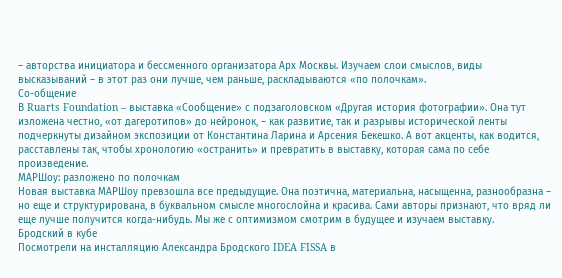– авторства инициатора и бессменного организатора Арх Москвы. Изучаем слои смыслов, виды высказываний – в этот раз они лучше, чем раньше, раскладываются «по полочкам».
Со-общение
В Ruarts Foundation – выставка «Сообщение» с подзаголовском «Другая история фотографии». Она тут изложена честно, «от дагеротипов» до нейронок, – как развитие, так и разрывы исторической ленты подчеркнуты дизайном экспозиции от Константина Ларина и Арсения Бекешко. А вот акценты, как водится, расставлены так, чтобы хронологию «остранить» и превратить в выставку, которая сама по себе произведение.
МАРШоу: разложено по полочкам
Новая выставка МАРШоу превзошла все предыдущие. Она поэтична, материальна, насыщенна, разнообразна – но еще и структурирована, в буквальном смысле многослойна и красива. Сами авторы признают, что вряд ли еще лучше получится когда-нибудь. Мы же с оптимизмом смотрим в будущее и изучаем выставку.
Бродский в кубе
Посмотрели на инсталляцию Александра Бродского IDEA FISSA в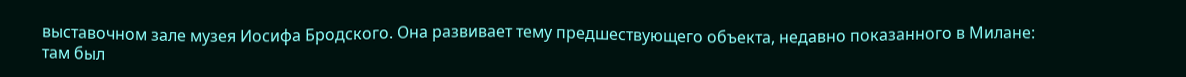выставочном зале музея Иосифа Бродского. Она развивает тему предшествующего объекта, недавно показанного в Милане: там был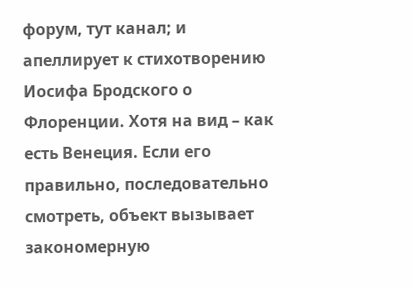форум, тут канал; и апеллирует к стихотворению Иосифа Бродского о Флоренции. Хотя на вид – как есть Венеция. Если его правильно, последовательно смотреть, объект вызывает закономерную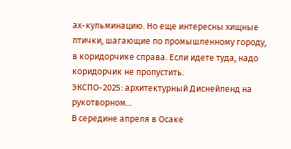ах-кульминацию. Но еще интересны хищные птички, шагающие по промышленному городу, в коридорчике справа. Если идете туда, надо коридорчик не пропустить.
ЭКСПО-2025: архитектурный Диснейленд на рукотворном...
В середине апреля в Осаке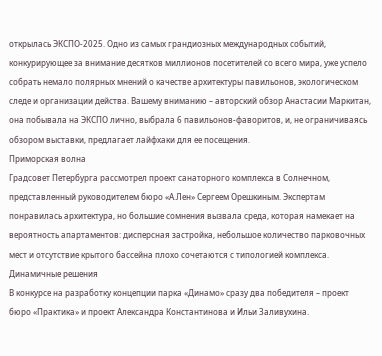открылась ЭКСПО-2025. Одно из самых грандиозных международных событий, конкурирующее за внимание десятков миллионов посетителей со всего мира, уже успело собрать немало полярных мнений о качестве архитектуры павильонов, экологическом следе и организации действа. Вашему вниманию – авторский обзор Анастасии Маркитан, она побывала на ЭКСПО лично, выбрала 6 павильонов-фаворитов, и, не ограничиваясь обзором выставки, предлагает лайфхаки для ее посещения.
Приморская волна
Градсовет Петербурга рассмотрел проект санаторного комплекса в Солнечном, представленный руководителем бюро «А.Лен» Сергеем Орешкиным. Экспертам понравилась архитектура, но большие сомнения вызвала среда, которая намекает на вероятность апартаментов: дисперсная застройка, небольшое количество парковочных мест и отсутствие крытого бассейна плохо сочетаются с типологией комплекса.
Динамичные решения
В конкурсе на разработку концепции парка «Динамо» сразу два победителя – проект бюро «Практика» и проект Александра Константинова и Ильи Заливухина.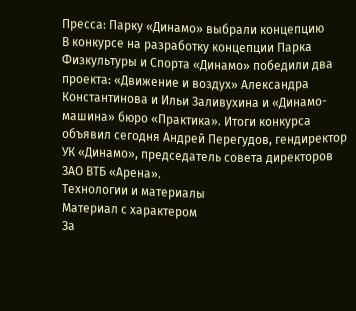Пресса: Парку «Динамо» выбрали концепцию
В конкурсе на разработку концепции Парка Физкультуры и Спорта «Динамо» победили два проекта: «Движение и воздух» Александра Константинова и Ильи Заливухина и «Динамо-машина» бюро «Практика». Итоги конкурса объявил сегодня Андрей Перегудов, гендиректор УК «Динамо», председатель совета директоров ЗАО ВТБ «Арена».
Технологии и материалы
Материал с характером
За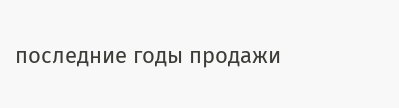последние годы продажи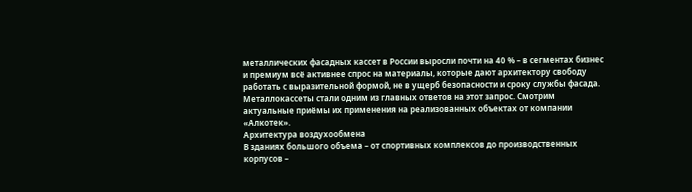металлических фасадных кассет в России выросли почти на 40 % – в сегментах бизнес и премиум всё активнее спрос на материалы, которые дают архитектору свободу работать с выразительной формой, не в ущерб безопасности и сроку службы фасада. Металлокассеты стали одним из главных ответов на этот запрос. Смотрим актуальные приёмы их применения на реализованных объектах от компании «Алкотек».
Архитектура воздухообмена
В зданиях большого объема – от спортивных комплексов до производственных корпусов –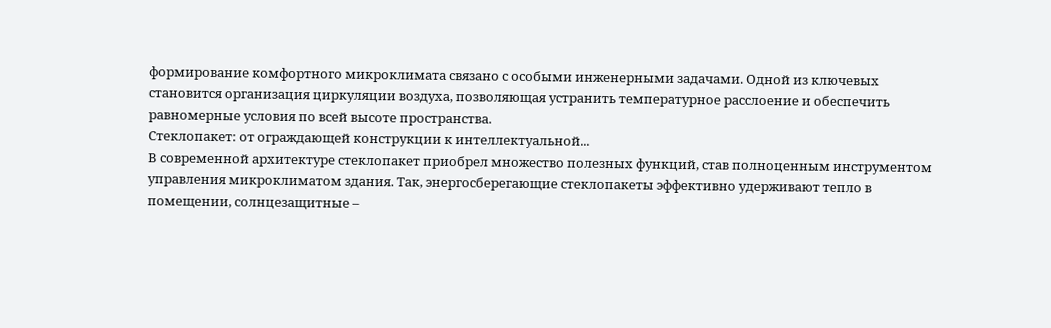формирование комфортного микроклимата связано с особыми инженерными задачами. Одной из ключевых становится организация циркуляции воздуха, позволяющая устранить температурное расслоение и обеспечить равномерные условия по всей высоте пространства.
Стеклопакет: от ограждающей конструкции к интеллектуальной...
В современной архитектуре стеклопакет приобрел множество полезных функций, став полноценным инструментом управления микроклиматом здания. Так, энергосберегающие стеклопакеты эффективно удерживают тепло в помещении, солнцезащитные –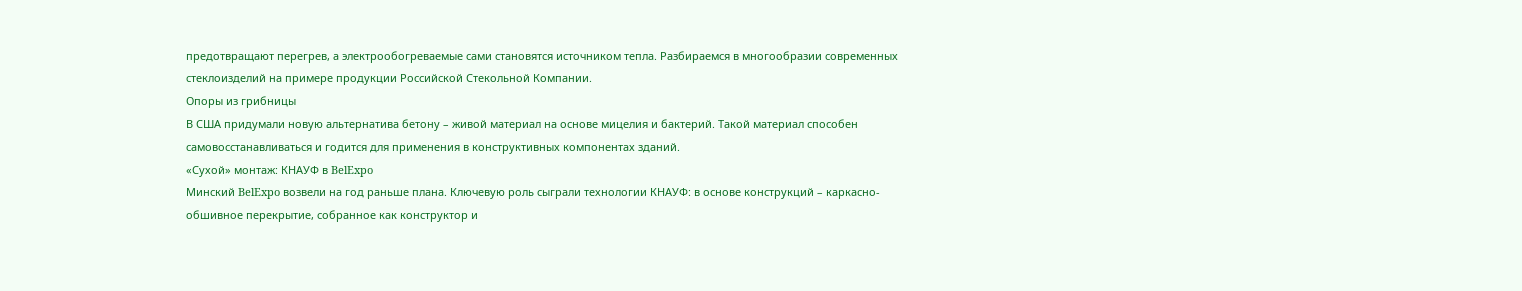предотвращают перегрев, а электрообогреваемые сами становятся источником тепла. Разбираемся в многообразии современных стеклоизделий на примере продукции Российской Стекольной Компании.
Опоры из грибницы
В США придумали новую альтернатива бетону – живой материал на основе мицелия и бактерий. Такой материал способен самовосстанавливаться и годится для применения в конструктивных компонентах зданий.
«Сухой» монтаж: КНАУФ в BelExpo
Минский BelExpo возвели на год раньше плана. Ключевую роль сыграли технологии КНАУФ: в основе конструкций – каркасно-обшивное перекрытие, собранное как конструктор и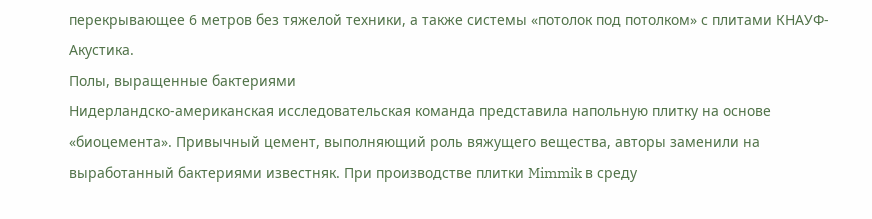перекрывающее 6 метров без тяжелой техники, а также системы «потолок под потолком» с плитами КНАУФ-Акустика.
Полы, выращенные бактериями
Нидерландско-американская исследовательская команда представила напольную плитку на основе «биоцемента». Привычный цемент, выполняющий роль вяжущего вещества, авторы заменили на выработанный бактериями известняк. При производстве плитки Mimmik в среду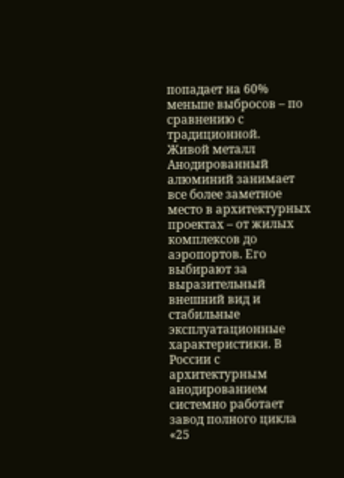попадает на 60% меньше выбросов – по сравнению с традиционной.
Живой металл
Анодированный алюминий занимает все более заметное место в архитектурных проектах – от жилых комплексов до аэропортов. Его выбирают за выразительный внешний вид и стабильные эксплуатационные характеристики. В России с архитектурным анодированием системно работает завод полного цикла «25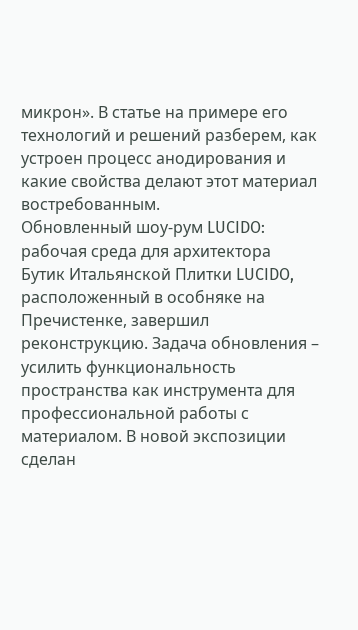микрон». В статье на примере его технологий и решений разберем, как устроен процесс анодирования и какие свойства делают этот материал востребованным.
Обновленный шоу-рум LUCIDO: рабочая среда для архитектора
Бутик Итальянской Плитки LUCIDO, расположенный в особняке на Пречистенке, завершил реконструкцию. Задача обновления – усилить функциональность пространства как инструмента для профессиональной работы с материалом. В новой экспозиции сделан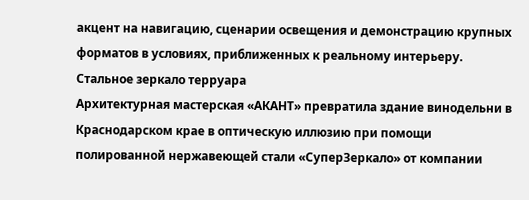акцент на навигацию, сценарии освещения и демонстрацию крупных форматов в условиях, приближенных к реальному интерьеру.
Стальное зеркало терруара
Архитектурная мастерская «АКАНТ» превратила здание винодельни в Краснодарском крае в оптическую иллюзию при помощи полированной нержавеющей стали «СуперЗеркало» от компании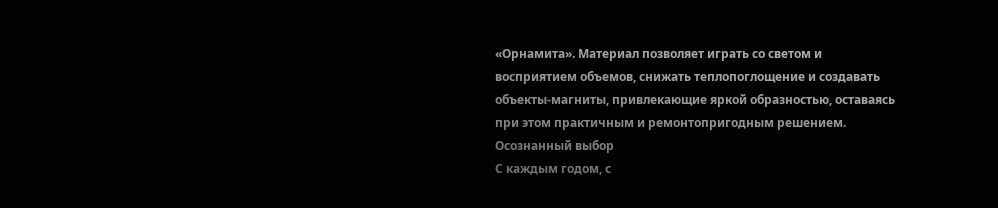«Орнамита». Материал позволяет играть со светом и восприятием объемов, снижать теплопоглощение и создавать объекты-магниты, привлекающие яркой образностью, оставаясь при этом практичным и ремонтопригодным решением.
Осознанный выбор
С каждым годом, с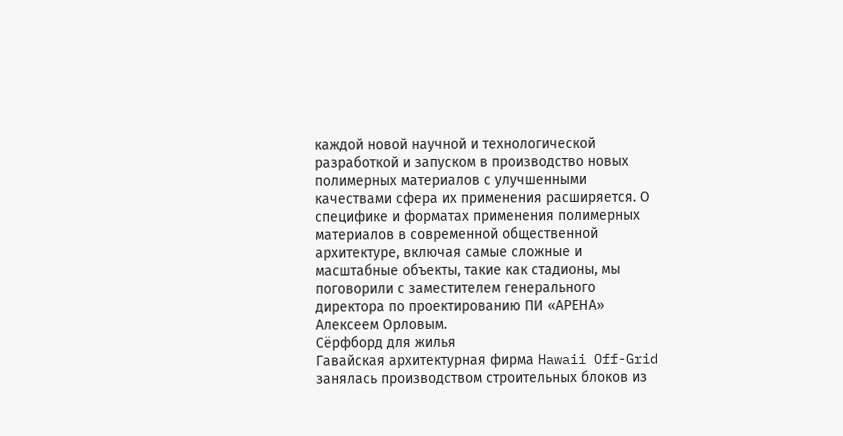каждой новой научной и технологической разработкой и запуском в производство новых полимерных материалов с улучшенными качествами сфера их применения расширяется. О специфике и форматах применения полимерных материалов в современной общественной архитектуре, включая самые сложные и масштабные объекты, такие как стадионы, мы поговорили с заместителем генерального директора по проектированию ПИ «АРЕНА» Алексеем Орловым.
Сёрфборд для жилья
Гавайская архитектурная фирма Hawaii Off-Grid занялась производством строительных блоков из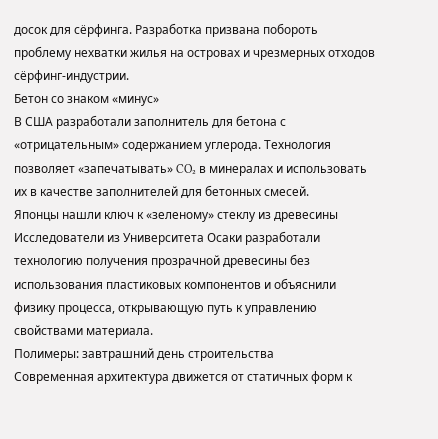досок для сёрфинга. Разработка призвана побороть проблему нехватки жилья на островах и чрезмерных отходов сёрфинг-индустрии.
Бетон со знаком «минус»
В США разработали заполнитель для бетона с «отрицательным» содержанием углерода. Технология позволяет «запечатывать» CO₂ в минералах и использовать их в качестве заполнителей для бетонных смесей.
Японцы нашли ключ к «зеленому» стеклу из древесины
Исследователи из Университета Осаки разработали технологию получения прозрачной древесины без использования пластиковых компонентов и объяснили физику процесса, открывающую путь к управлению свойствами материала.
Полимеры: завтрашний день строительства
Современная архитектура движется от статичных форм к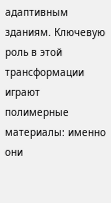адаптивным зданиям. Ключевую роль в этой трансформации играют полимерные материалы: именно они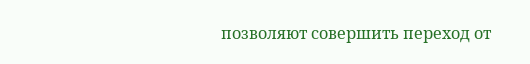позволяют совершить переход от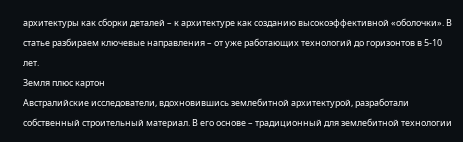архитектуры как сборки деталей – к архитектуре как созданию высокоэффективной «оболочки». В статье разбираем ключевые направления – от уже работающих технологий до горизонтов в 5-10 лет.
Земля плюс картон
Австралийские исследователи, вдохновившись землебитной архитектурой, разработали собственный строительный материал. В его основе – традиционный для землебитной технологии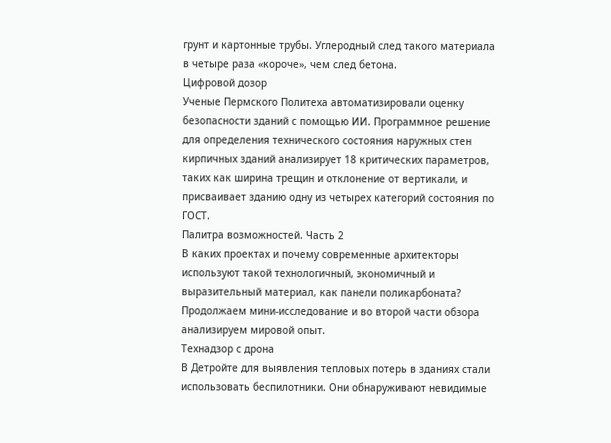грунт и картонные трубы. Углеродный след такого материала в четыре раза «короче», чем след бетона.
Цифровой дозор
Ученые Пермского Политеха автоматизировали оценку безопасности зданий с помощью ИИ. Программное решение для определения технического состояния наружных стен кирпичных зданий анализирует 18 критических параметров, таких как ширина трещин и отклонение от вертикали, и присваивает зданию одну из четырех категорий состояния по ГОСТ.
Палитра возможностей. Часть 2
В каких проектах и почему современные архитекторы используют такой технологичный, экономичный и выразительный материал, как панели поликарбоната? Продолжаем мини-исследование и во второй части обзора анализируем мировой опыт.
Технадзор с дрона
В Детройте для выявления тепловых потерь в зданиях стали использовать беспилотники. Они обнаруживают невидимые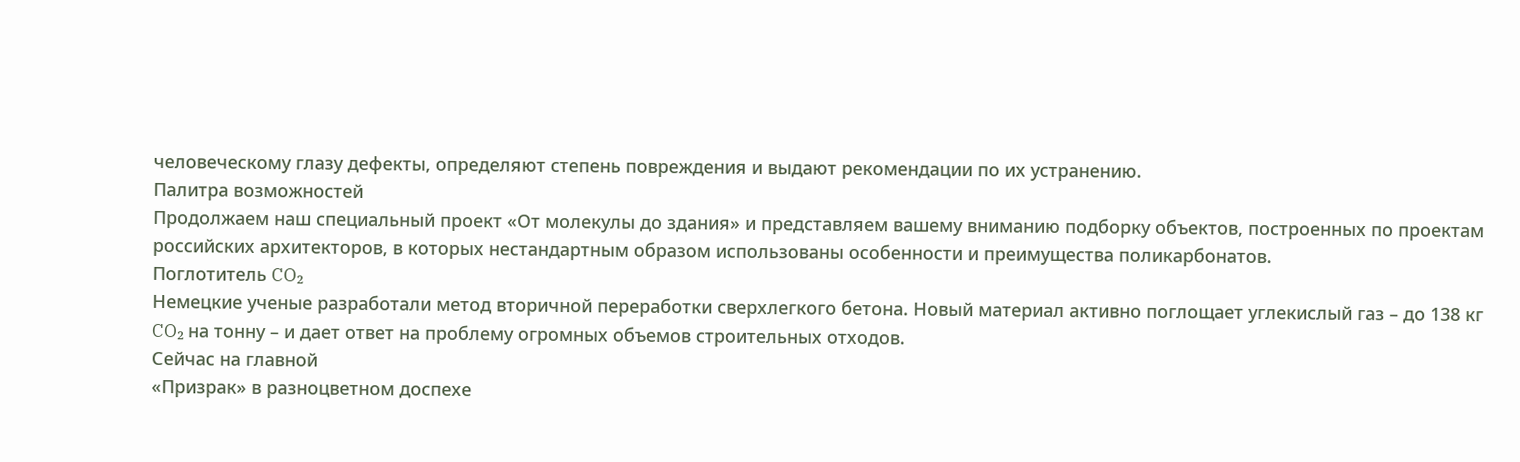человеческому глазу дефекты, определяют степень повреждения и выдают рекомендации по их устранению.
Палитра возможностей
Продолжаем наш специальный проект «От молекулы до здания» и представляем вашему вниманию подборку объектов, построенных по проектам российских архитекторов, в которых нестандартным образом использованы особенности и преимущества поликарбонатов.
Поглотитель CO₂
Немецкие ученые разработали метод вторичной переработки сверхлегкого бетона. Новый материал активно поглощает углекислый газ – до 138 кг CO₂ на тонну – и дает ответ на проблему огромных объемов строительных отходов.
Сейчас на главной
«Призрак» в разноцветном доспехе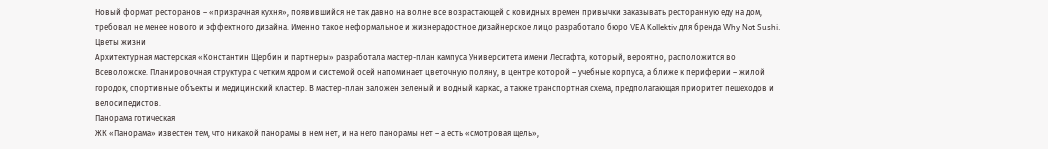Новый формат ресторанов – «призрачная кухня», появившийся не так давно на волне все возрастающей с ковидных времен привычки заказывать ресторанную еду на дом, требовал не менее нового и эффектного дизайна. Именно такое неформальное и жизнерадостное дизайнерское лицо разработало бюро VEA Kollektiv для бренда Why Not Sushi.
Цветы жизни
Архитектурная мастерская «Константин Щербин и партнеры» разработала мастер-план кампуса Университета имени Лесгафта, который, вероятно, расположится во Всеволожске. Планировочная структура с четким ядром и системой осей напоминает цветочную поляну, в центре которой – учебные корпуса, а ближе к периферии – жилой городок, спортивные объекты и медицинский кластер. В мастер-план заложен зеленый и водный каркас, а также транспортная схема, предполагающая приоритет пешеходов и велосипедистов.
Панорама готическая
ЖК «Панорама» известен тем, что никакой панорамы в нем нет, и на него панорамы нет – а есть «смотровая щель»,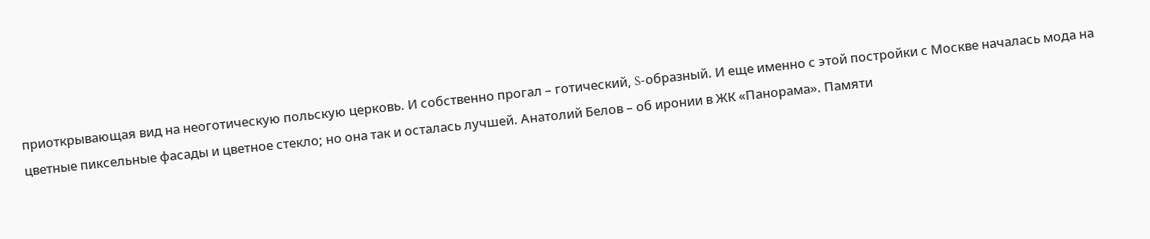приоткрывающая вид на неоготическую польскую церковь. И собственно прогал – готический, S-образный. И еще именно с этой постройки с Москве началась мода на цветные пиксельные фасады и цветное стекло; но она так и осталась лучшей. Анатолий Белов – об иронии в ЖК «Панорама». Памяти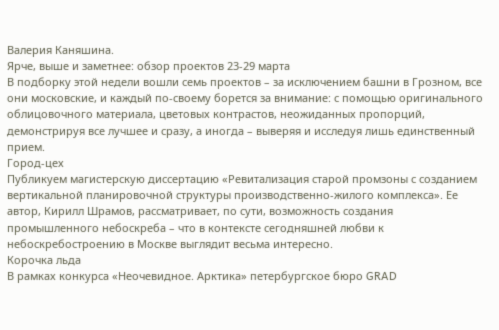Валерия Каняшина.
Ярче, выше и заметнее: обзор проектов 23-29 марта
В подборку этой недели вошли семь проектов – за исключением башни в Грозном, все они московские, и каждый по-своему борется за внимание: с помощью оригинального облицовочного материала, цветовых контрастов, неожиданных пропорций, демонстрируя все лучшее и сразу, а иногда – выверяя и исследуя лишь единственный прием.
Город-цех
Публикуем магистерскую диссертацию «Ревитализация старой промзоны с созданием вертикальной планировочной структуры производственно-жилого комплекса». Ее автор, Кирилл Шрамов, рассматривает, по сути, возможность создания промышленного небоскреба – что в контексте сегодняшней любви к небоскребостроению в Москве выглядит весьма интересно.
Корочка льда
В рамках конкурса «Неочевидное. Арктика» петербургское бюро GRAD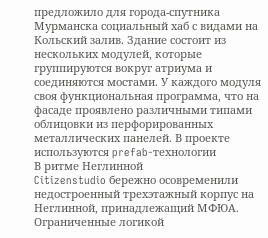предложило для города-спутника Мурманска социальный хаб с видами на Кольский залив. Здание состоит из нескольких модулей, которые группируются вокруг атриума и соединяются мостами. У каждого модуля своя функциональная программа, что на фасаде проявлено различными типами облицовки из перфорированных металлических панелей. В проекте используются prefab-технологии
В ритме Неглинной
Citizenstudio бережно осовременили недостроенный трехэтажный корпус на Неглинной, принадлежащий МФЮА. Ограниченные логикой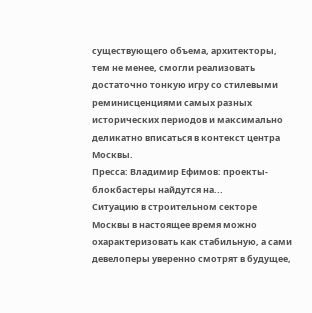существующего объема, архитекторы, тем не менее, смогли реализовать достаточно тонкую игру со стилевыми реминисценциями самых разных исторических периодов и максимально деликатно вписаться в контекст центра Москвы.
Пресса: Владимир Ефимов: проекты-блокбастеры найдутся на...
Ситуацию в строительном секторе Москвы в настоящее время можно охарактеризовать как стабильную, а сами девелоперы уверенно смотрят в будущее,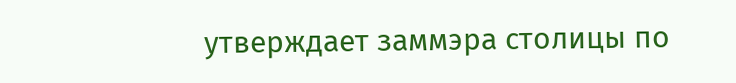утверждает заммэра столицы по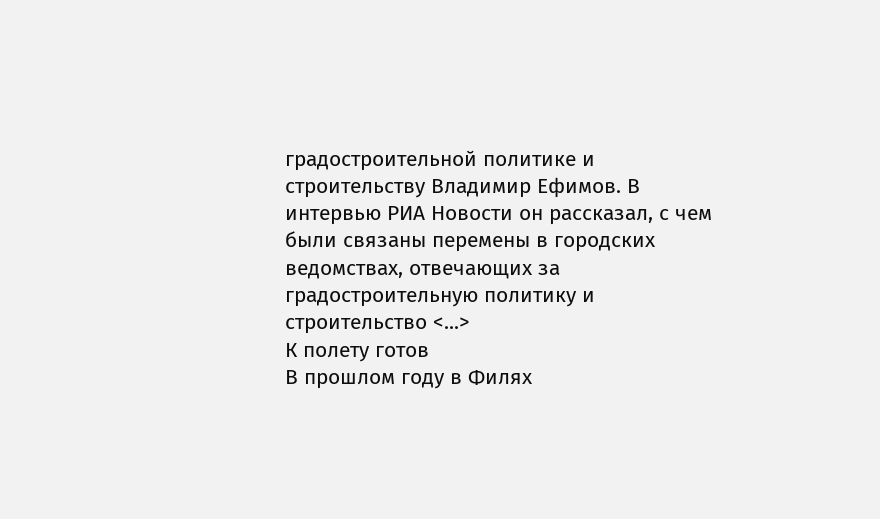градостроительной политике и строительству Владимир Ефимов. В интервью РИА Новости он рассказал, с чем были связаны перемены в городских ведомствах, отвечающих за градостроительную политику и строительство <...>
К полету готов
В прошлом году в Филях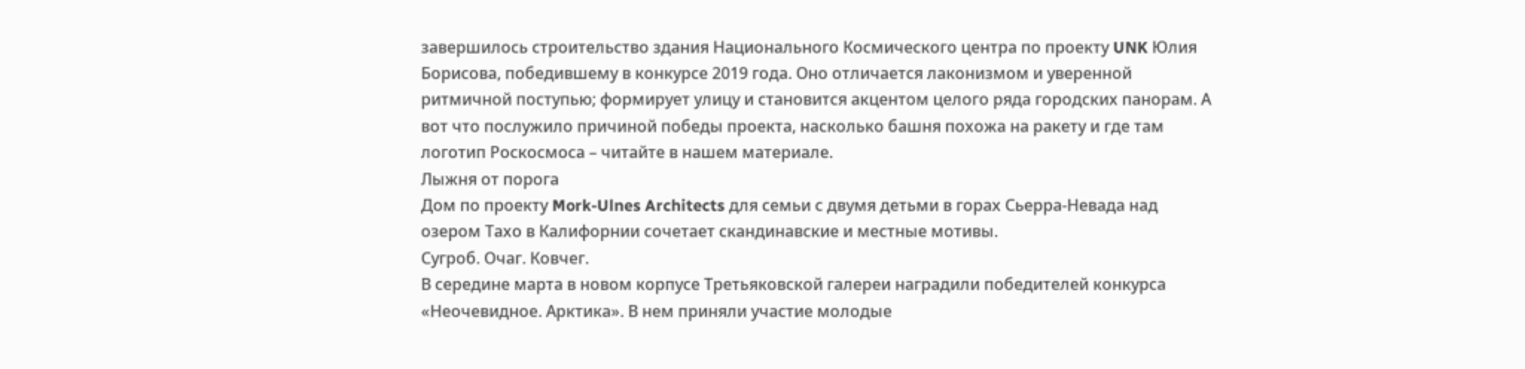завершилось строительство здания Национального Космического центра по проекту UNK Юлия Борисова, победившему в конкурсе 2019 года. Оно отличается лаконизмом и уверенной ритмичной поступью; формирует улицу и становится акцентом целого ряда городских панорам. А вот что послужило причиной победы проекта, насколько башня похожа на ракету и где там логотип Роскосмоса – читайте в нашем материале.
Лыжня от порога
Дом по проекту Mork-Ulnes Architects для семьи с двумя детьми в горах Сьерра-Невада над озером Тахо в Калифорнии сочетает скандинавские и местные мотивы.
Сугроб. Очаг. Ковчег.
В середине марта в новом корпусе Третьяковской галереи наградили победителей конкурса «Неочевидное. Арктика». В нем приняли участие молодые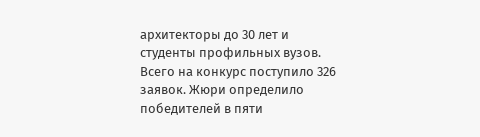архитекторы до 30 лет и студенты профильных вузов. Всего на конкурс поступило 326 заявок. Жюри определило победителей в пяти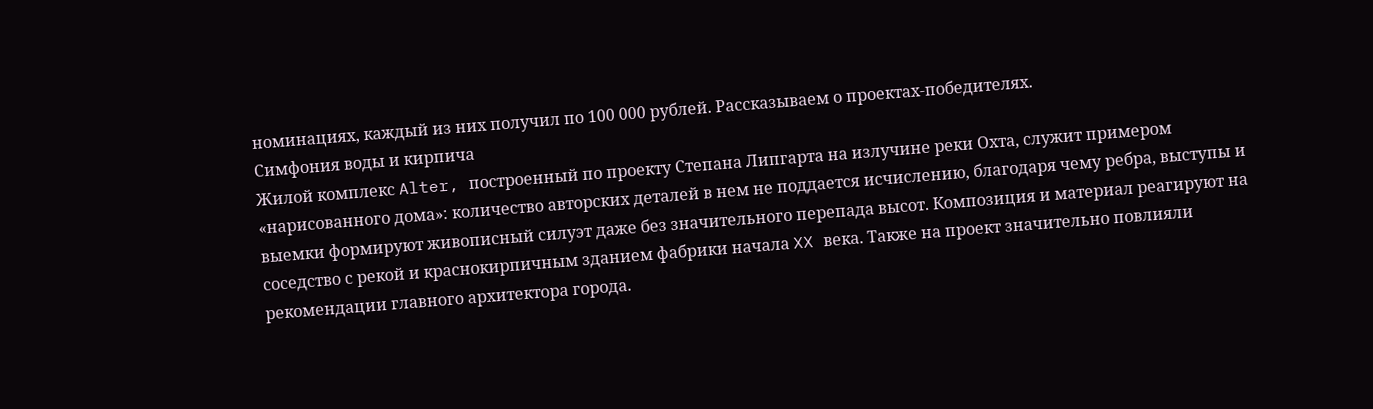номинациях, каждый из них получил по 100 000 рублей. Рассказываем о проектах-победителях.
Симфония воды и кирпича
Жилой комплекс Alter, построенный по проекту Степана Липгарта на излучине реки Охта, служит примером «нарисованного дома»: количество авторских деталей в нем не поддается исчислению, благодаря чему ребра, выступы и выемки формируют живописный силуэт даже без значительного перепада высот. Композиция и материал реагируют на соседство с рекой и краснокирпичным зданием фабрики начала XX века. Также на проект значительно повлияли рекомендации главного архитектора города.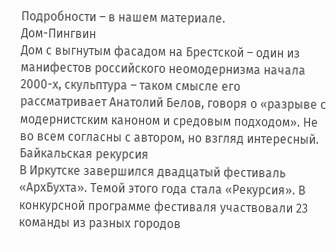Подробности – в нашем материале.
Дом-Пингвин
Дом с выгнутым фасадом на Брестской – один из манифестов российского неомодернизма начала 2000-х, скульптура – таком смысле его рассматривает Анатолий Белов, говоря о «разрыве с модернистским каноном и средовым подходом». Не во всем согласны с автором, но взгляд интересный.
Байкальская рекурсия
В Иркутске завершился двадцатый фестиваль «АрхБухта». Темой этого года стала «Рекурсия». В конкурсной программе фестиваля участвовали 23 команды из разных городов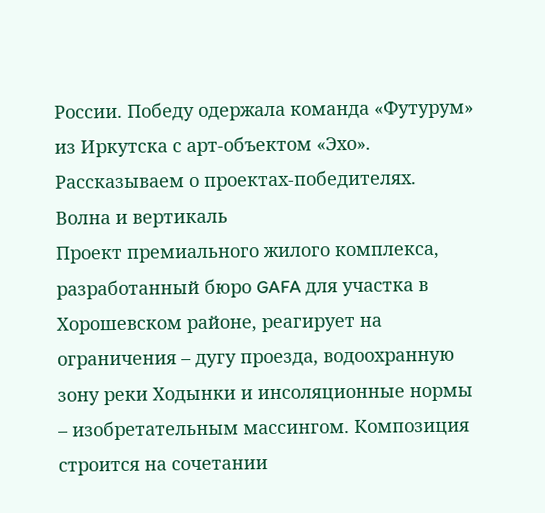России. Победу одержала команда «Футурум» из Иркутска с арт-объектом «Эхо». Рассказываем о проектах-победителях.
Волна и вертикаль
Проект премиального жилого комплекса, разработанный бюро GAFA для участка в Хорошевском районе, реагирует на ограничения – дугу проезда, водоохранную зону реки Ходынки и инсоляционные нормы – изобретательным массингом. Композиция строится на сочетании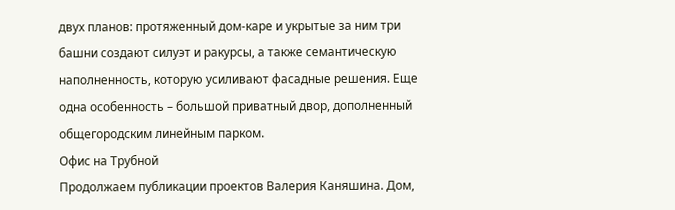двух планов: протяженный дом-каре и укрытые за ним три башни создают силуэт и ракурсы, а также семантическую наполненность, которую усиливают фасадные решения. Еще одна особенность – большой приватный двор, дополненный общегородским линейным парком.
Офис на Трубной
Продолжаем публикации проектов Валерия Каняшина. Дом,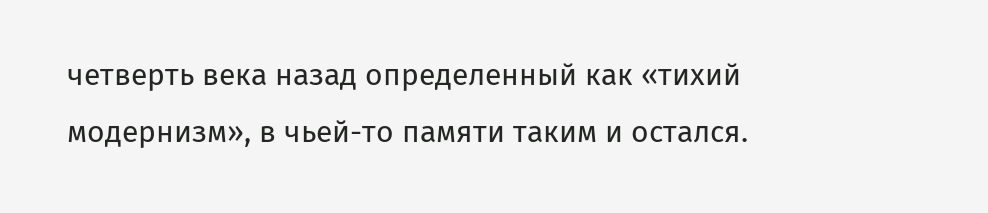четверть века назад определенный как «тихий модернизм», в чьей-то памяти таким и остался.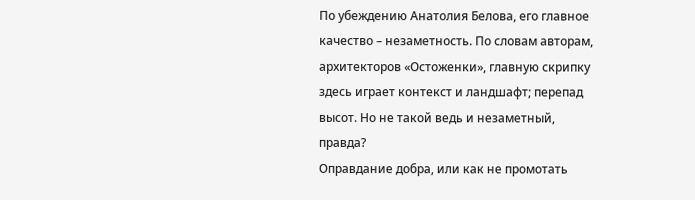По убеждению Анатолия Белова, его главное качество – незаметность. По словам авторам, архитекторов «Остоженки», главную скрипку здесь играет контекст и ландшафт; перепад высот. Но не такой ведь и незаметный, правда?
Оправдание добра, или как не промотать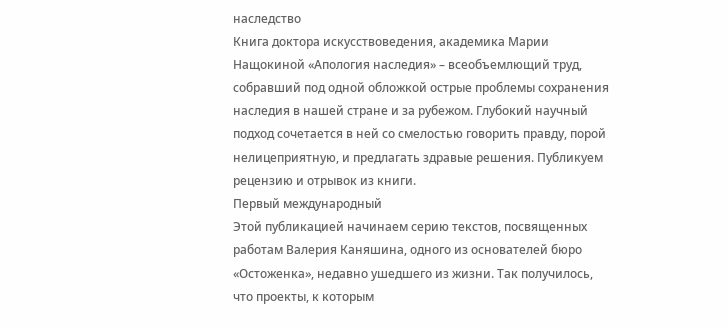наследство
Книга доктора искусствоведения, академика Марии Нащокиной «Апология наследия» – всеобъемлющий труд, собравший под одной обложкой острые проблемы сохранения наследия в нашей стране и за рубежом. Глубокий научный подход сочетается в ней со смелостью говорить правду, порой нелицеприятную, и предлагать здравые решения. Публикуем рецензию и отрывок из книги.
Первый международный
Этой публикацией начинаем серию текстов, посвященных работам Валерия Каняшина, одного из основателей бюро «Остоженка», недавно ушедшего из жизни. Так получилось, что проекты, к которым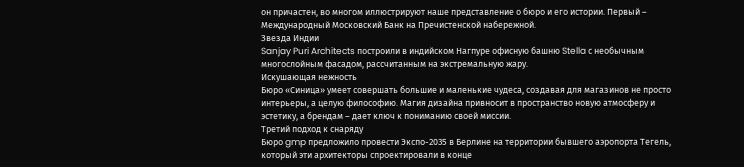он причастен, во многом иллюстрируют наше представление о бюро и его истории. Первый – Международный Московский Банк на Пречистенской набережной.
Звезда Индии
Sanjay Puri Architects построили в индийском Нагпуре офисную башню Stella с необычным многослойным фасадом, рассчитанным на экстремальную жару.
Искушающая нежность
Бюро «Синица» умеет совершать большие и маленькие чудеса, создавая для магазинов не просто интерьеры, а целую философию. Магия дизайна привносит в пространство новую атмосферу и эстетику, а брендам – дает ключ к пониманию своей миссии.
Третий подход к снаряду
Бюро gmp предложило провести Экспо-2035 в Берлине на территории бывшего аэропорта Тегель, который эти архитекторы спроектировали в конце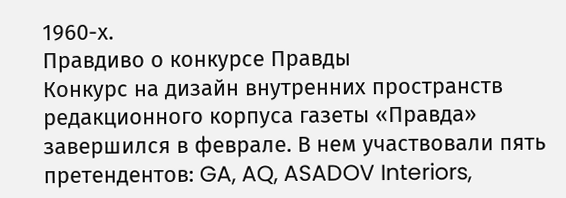1960-х.
Правдиво о конкурсе Правды
Конкурс на дизайн внутренних пространств редакционного корпуса газеты «Правда» завершился в феврале. В нем участвовали пять претендентов: GA, AQ, ASADOV Interiors,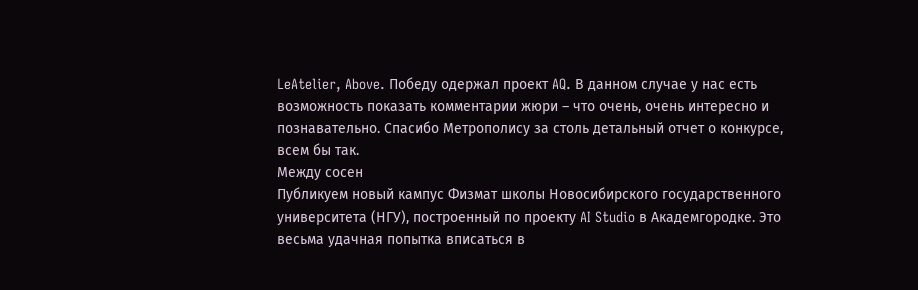LeAtelier, Above. Победу одержал проект AQ. В данном случае у нас есть возможность показать комментарии жюри – что очень, очень интересно и познавательно. Спасибо Метрополису за столь детальный отчет о конкурсе, всем бы так.
Между сосен
Публикуем новый кампус Физмат школы Новосибирского государственного университета (НГУ), построенный по проекту AI Studio в Академгородке. Это весьма удачная попытка вписаться в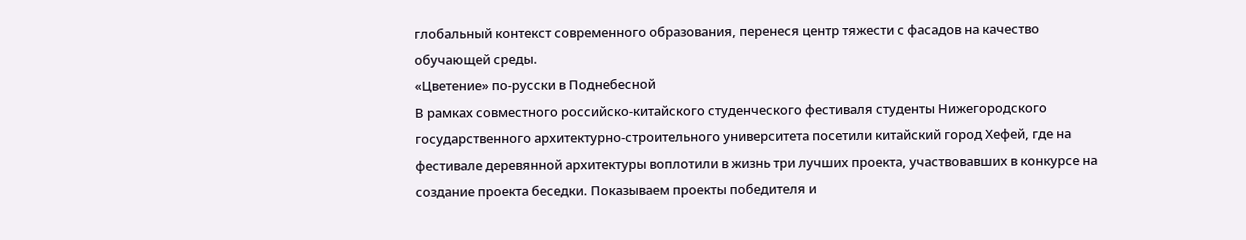глобальный контекст современного образования, перенеся центр тяжести с фасадов на качество обучающей среды.
«Цветение» по-русски в Поднебесной
В рамках совместного российско-китайского студенческого фестиваля студенты Нижегородского государственного архитектурно-строительного университета посетили китайский город Хефей, где на фестивале деревянной архитектуры воплотили в жизнь три лучших проекта, участвовавших в конкурсе на создание проекта беседки. Показываем проекты победителя и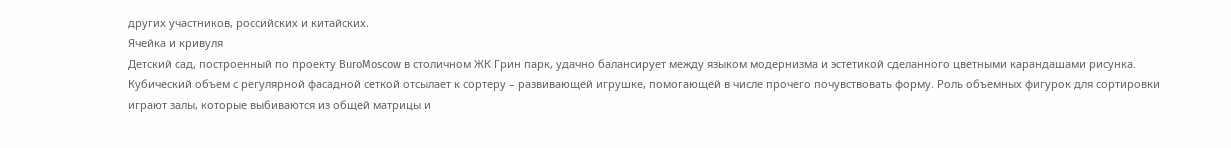других участников, российских и китайских.
Ячейка и кривуля
Детский сад, построенный по проекту BuroMoscow в столичном ЖК Грин парк, удачно балансирует между языком модернизма и эстетикой сделанного цветными карандашами рисунка. Кубический объем с регулярной фасадной сеткой отсылает к сортеру – развивающей игрушке, помогающей в числе прочего почувствовать форму. Роль объемных фигурок для сортировки играют залы, которые выбиваются из общей матрицы и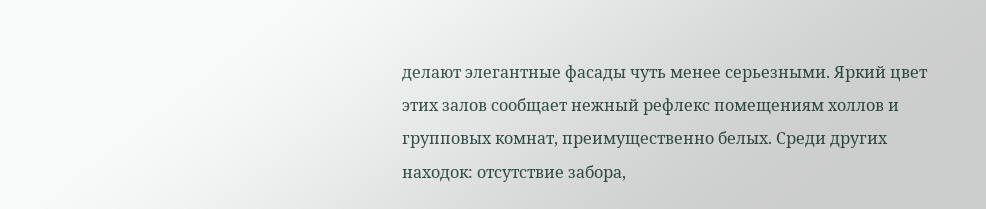делают элегантные фасады чуть менее серьезными. Яркий цвет этих залов сообщает нежный рефлекс помещениям холлов и групповых комнат, преимущественно белых. Среди других находок: отсутствие забора,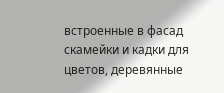встроенные в фасад скамейки и кадки для цветов, деревянные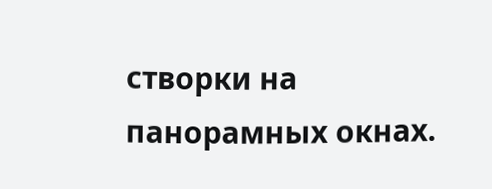створки на панорамных окнах.